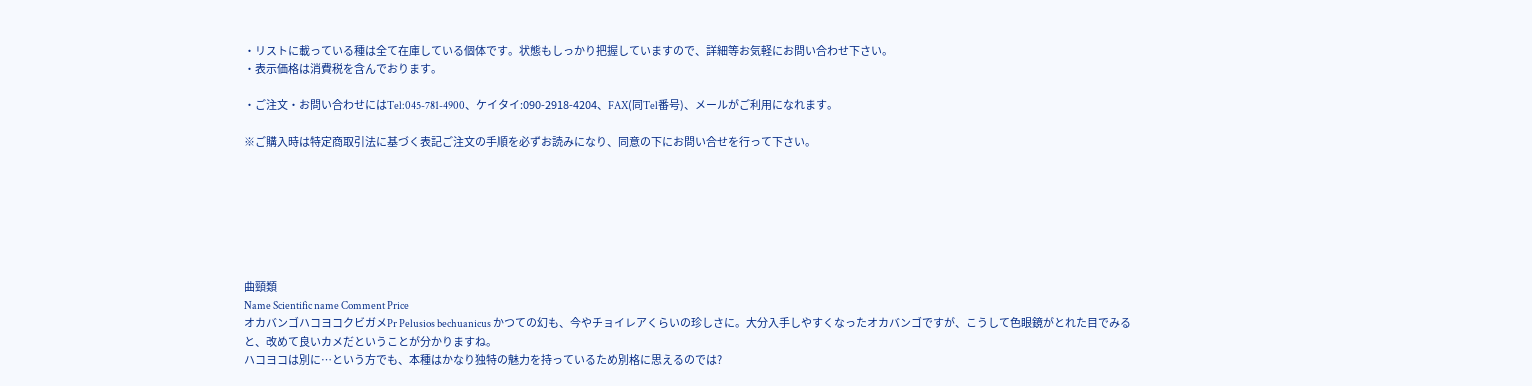・リストに載っている種は全て在庫している個体です。状態もしっかり把握していますので、詳細等お気軽にお問い合わせ下さい。
・表示価格は消費税を含んでおります。

・ご注文・お問い合わせにはTel:045-781-4900、ケイタイ:090-2918-4204、FAX(同Tel番号)、メールがご利用になれます。

※ご購入時は特定商取引法に基づく表記ご注文の手順を必ずお読みになり、同意の下にお問い合せを行って下さい。







曲頸類
Name Scientific name Comment Price
オカバンゴハコヨコクビガメPr Pelusios bechuanicus かつての幻も、今やチョイレアくらいの珍しさに。大分入手しやすくなったオカバンゴですが、こうして色眼鏡がとれた目でみると、改めて良いカメだということが分かりますね。
ハコヨコは別に…という方でも、本種はかなり独特の魅力を持っているため別格に思えるのでは?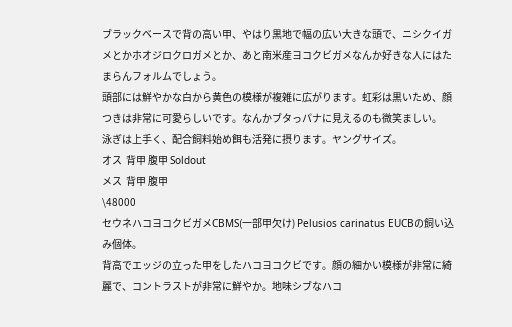ブラックベースで背の高い甲、やはり黒地で幅の広い大きな頭で、ニシクイガメとかホオジロクロガメとか、あと南米産ヨコクビガメなんか好きな人にはたまらんフォルムでしょう。
頭部には鮮やかな白から黄色の模様が複雑に広がります。虹彩は黒いため、顔つきは非常に可愛らしいです。なんかブタっパナに見えるのも微笑ましい。
泳ぎは上手く、配合飼料始め餌も活発に摂ります。ヤングサイズ。
オス  背甲 腹甲 Soldout
メス  背甲 腹甲
\48000
セウネハコヨコクビガメCBMS(一部甲欠け) Pelusios carinatus EUCBの飼い込み個体。
背高でエッジの立った甲をしたハコヨコクビです。顔の細かい模様が非常に綺麗で、コントラストが非常に鮮やか。地味シブなハコ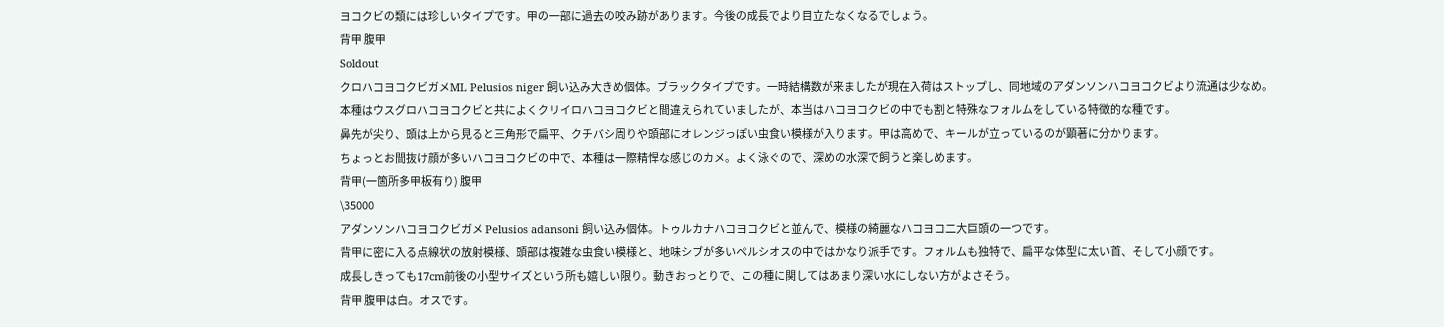ヨコクビの類には珍しいタイプです。甲の一部に過去の咬み跡があります。今後の成長でより目立たなくなるでしょう。
背甲 腹甲
Soldout
クロハコヨコクビガメML Pelusios niger 飼い込み大きめ個体。ブラックタイプです。一時結構数が来ましたが現在入荷はストップし、同地域のアダンソンハコヨコクビより流通は少なめ。
本種はウスグロハコヨコクビと共によくクリイロハコヨコクビと間違えられていましたが、本当はハコヨコクビの中でも割と特殊なフォルムをしている特徴的な種です。
鼻先が尖り、頭は上から見ると三角形で扁平、クチバシ周りや頭部にオレンジっぽい虫食い模様が入ります。甲は高めで、キールが立っているのが顕著に分かります。
ちょっとお間抜け顔が多いハコヨコクビの中で、本種は一際精悍な感じのカメ。よく泳ぐので、深めの水深で飼うと楽しめます。
背甲(一箇所多甲板有り) 腹甲
\35000
アダンソンハコヨコクビガメ Pelusios adansoni 飼い込み個体。トゥルカナハコヨコクビと並んで、模様の綺麗なハコヨコ二大巨頭の一つです。
背甲に密に入る点線状の放射模様、頭部は複雑な虫食い模様と、地味シブが多いペルシオスの中ではかなり派手です。フォルムも独特で、扁平な体型に太い首、そして小顔です。
成長しきっても17cm前後の小型サイズという所も嬉しい限り。動きおっとりで、この種に関してはあまり深い水にしない方がよさそう。
背甲 腹甲は白。オスです。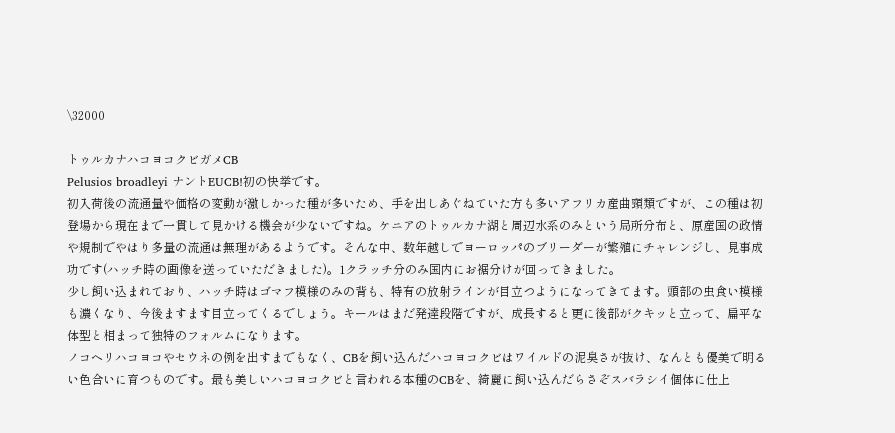\32000

トゥルカナハコヨコクビガメCB
Pelusios broadleyi ナントEUCB!初の快挙です。
初入荷後の流通量や価格の変動が激しかった種が多いため、手を出しあぐねていた方も多いアフリカ産曲頸類ですが、この種は初登場から現在まで一貫して見かける機会が少ないですね。ケニアのトゥルカナ湖と周辺水系のみという局所分布と、原産国の政情や規制でやはり多量の流通は無理があるようです。そんな中、数年越しでヨーロッパのブリーダーが繁殖にチャレンジし、見事成功です(ハッチ時の画像を送っていただきました)。1クラッチ分のみ国内にお裾分けが回ってきました。
少し飼い込まれており、ハッチ時はゴマフ模様のみの背も、特有の放射ラインが目立つようになってきてます。頭部の虫食い模様も濃くなり、今後ますます目立ってくるでしょう。キールはまだ発達段階ですが、成長すると更に後部がクキッと立って、扁平な体型と相まって独特のフォルムになります。
ノコヘリハコヨコやセウネの例を出すまでもなく、CBを飼い込んだハコヨコクビはワイルドの泥臭さが抜け、なんとも優美で明るい色合いに育つものです。最も美しいハコヨコクビと言われる本種のCBを、綺麗に飼い込んだらさぞスバラシイ個体に仕上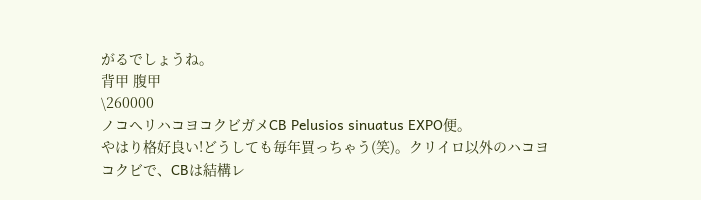がるでしょうね。
背甲 腹甲
\260000
ノコヘリハコヨコクビガメCB Pelusios sinuatus EXPO便。
やはり格好良い!どうしても毎年買っちゃう(笑)。クリイロ以外のハコヨコクビで、CBは結構レ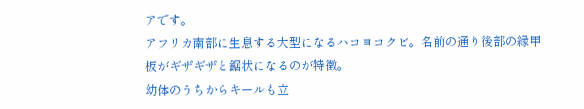アです。
アフリカ南部に生息する大型になるハコヨコクビ。名前の通り後部の縁甲板がギザギザと鋸状になるのが特徴。
幼体のうちからキールも立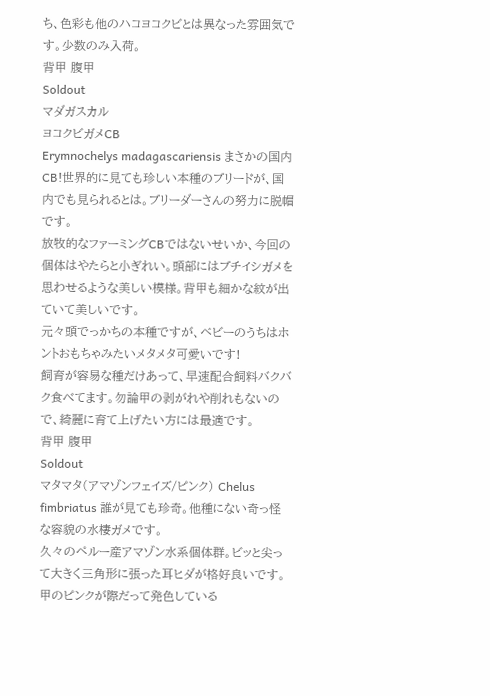ち、色彩も他のハコヨコクビとは異なった雰囲気です。少数のみ入荷。
背甲 腹甲
Soldout
マダガスカル
ヨコクビガメCB
Erymnochelys madagascariensis まさかの国内CB!世界的に見ても珍しい本種のブリードが、国内でも見られるとは。ブリーダーさんの努力に脱帽です。
放牧的なファーミングCBではないせいか、今回の個体はやたらと小ぎれい。頭部にはブチイシガメを思わせるような美しい模様。背甲も細かな紋が出ていて美しいです。
元々頭でっかちの本種ですが、ベビーのうちはホントおもちゃみたいメタメタ可愛いです!
飼育が容易な種だけあって、早速配合飼料バクバク食べてます。勿論甲の剥がれや削れもないので、綺麗に育て上げたい方には最適です。
背甲 腹甲
Soldout
マタマタ(アマゾンフェイズ/ピンク) Chelus fimbriatus 誰が見ても珍奇。他種にない奇っ怪な容貌の水棲ガメです。
久々のペルー産アマゾン水系個体群。ビッと尖って大きく三角形に張った耳ヒダが格好良いです。
甲のピンクが際だって発色している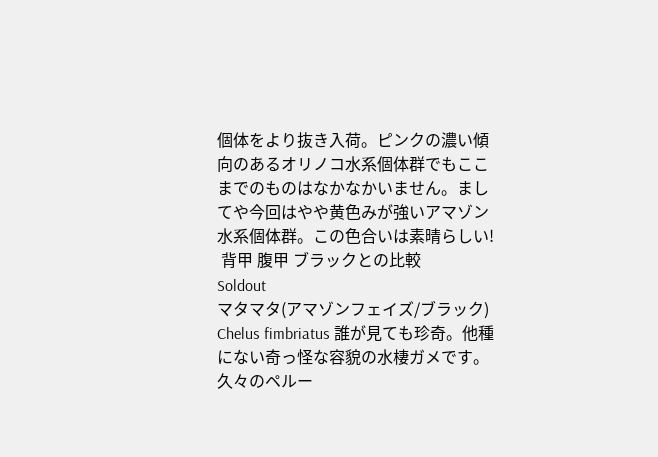個体をより抜き入荷。ピンクの濃い傾向のあるオリノコ水系個体群でもここまでのものはなかなかいません。ましてや今回はやや黄色みが強いアマゾン水系個体群。この色合いは素晴らしい!
 背甲 腹甲 ブラックとの比較
Soldout
マタマタ(アマゾンフェイズ/ブラック) Chelus fimbriatus 誰が見ても珍奇。他種にない奇っ怪な容貌の水棲ガメです。
久々のペルー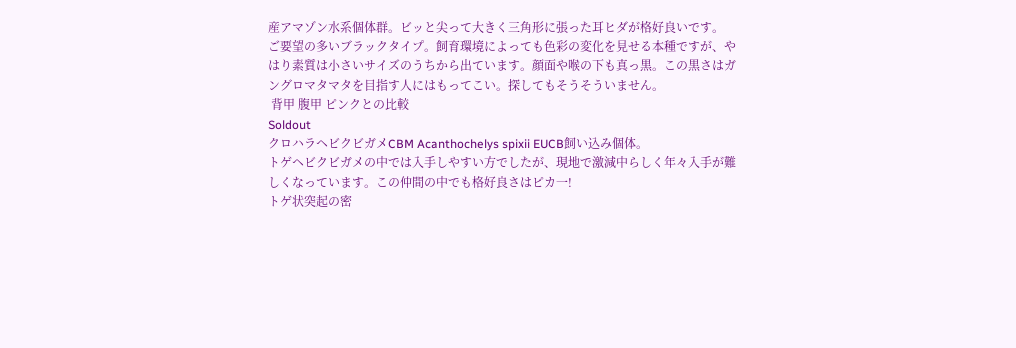産アマゾン水系個体群。ビッと尖って大きく三角形に張った耳ヒダが格好良いです。
ご要望の多いブラックタイプ。飼育環境によっても色彩の変化を見せる本種ですが、やはり素質は小さいサイズのうちから出ています。顔面や喉の下も真っ黒。この黒さはガングロマタマタを目指す人にはもってこい。探してもそうそういません。
 背甲 腹甲 ピンクとの比較
Soldout
クロハラヘビクビガメCBM Acanthochelys spixii EUCB飼い込み個体。
トゲヘビクビガメの中では入手しやすい方でしたが、現地で激減中らしく年々入手が難しくなっています。この仲間の中でも格好良さはピカ一!
トゲ状突起の密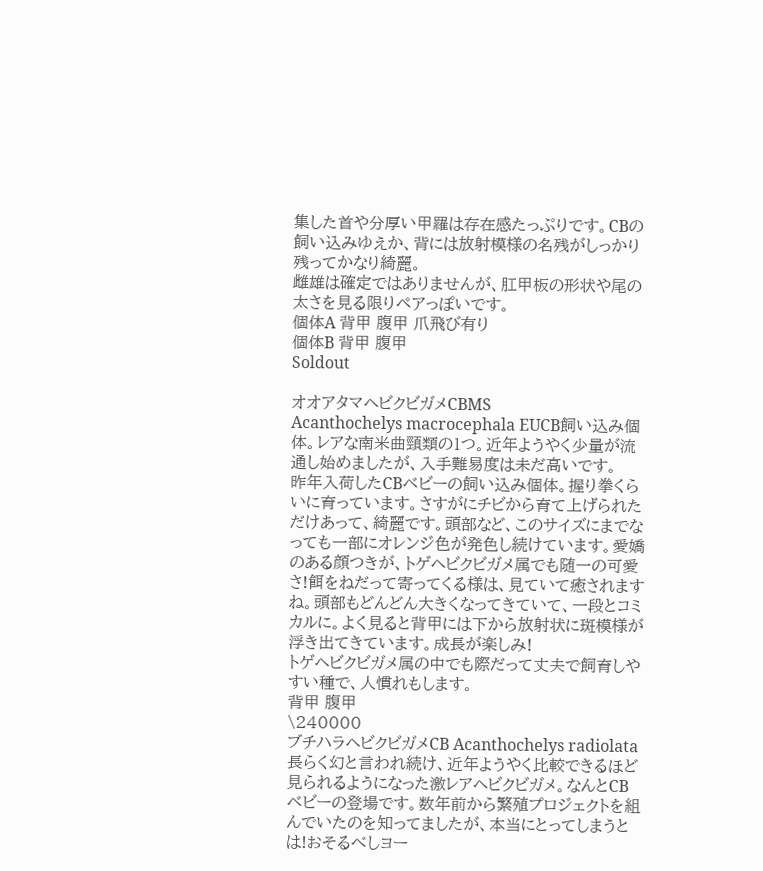集した首や分厚い甲羅は存在感たっぷりです。CBの飼い込みゆえか、背には放射模様の名残がしっかり残ってかなり綺麗。
雌雄は確定ではありませんが、肛甲板の形状や尾の太さを見る限りペアっぽいです。
個体A 背甲 腹甲 爪飛び有り
個体B 背甲 腹甲
Soldout

オオアタマヘビクビガメCBMS
Acanthochelys macrocephala EUCB飼い込み個体。レアな南米曲頸類の1つ。近年ようやく少量が流通し始めましたが、入手難易度は未だ高いです。
昨年入荷したCBベビーの飼い込み個体。握り拳くらいに育っています。さすがにチビから育て上げられただけあって、綺麗です。頭部など、このサイズにまでなっても一部にオレンジ色が発色し続けています。愛嬌のある顔つきが、トゲヘビクビガメ属でも随一の可愛さ!餌をねだって寄ってくる様は、見ていて癒されますね。頭部もどんどん大きくなってきていて、一段とコミカルに。よく見ると背甲には下から放射状に斑模様が浮き出てきています。成長が楽しみ!
トゲヘビクビガメ属の中でも際だって丈夫で飼育しやすい種で、人慣れもします。
背甲 腹甲
\240000
ブチハラヘビクビガメCB Acanthochelys radiolata 長らく幻と言われ続け、近年ようやく比較できるほど見られるようになった激レアヘビクビガメ。なんとCBベビーの登場です。数年前から繁殖プロジェクトを組んでいたのを知ってましたが、本当にとってしまうとは!おそるべしヨー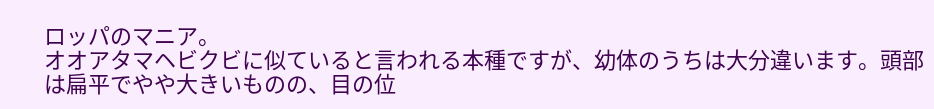ロッパのマニア。
オオアタマヘビクビに似ていると言われる本種ですが、幼体のうちは大分違います。頭部は扁平でやや大きいものの、目の位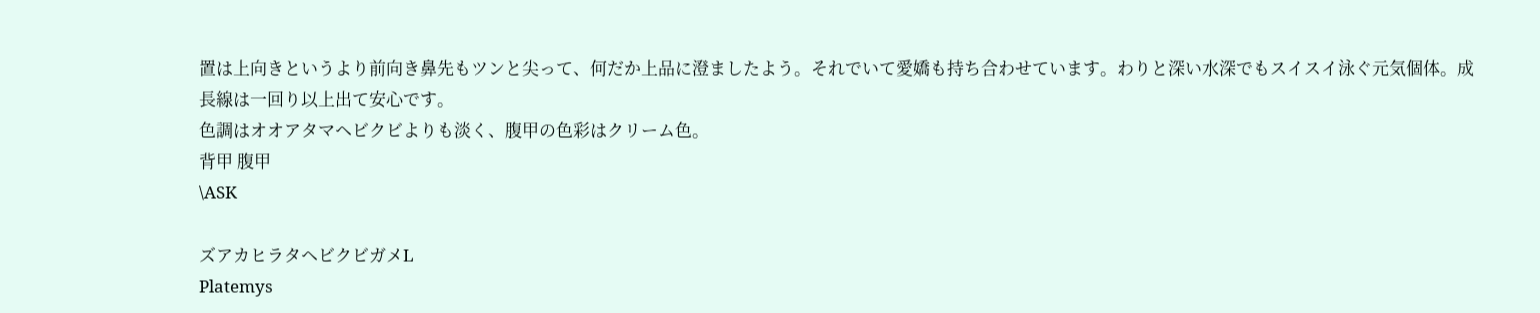置は上向きというより前向き鼻先もツンと尖って、何だか上品に澄ましたよう。それでいて愛嬌も持ち合わせています。わりと深い水深でもスイスイ泳ぐ元気個体。成長線は一回り以上出て安心です。
色調はオオアタマヘビクビよりも淡く、腹甲の色彩はクリーム色。
背甲 腹甲
\ASK

ズアカヒラタヘビクビガメL
Platemys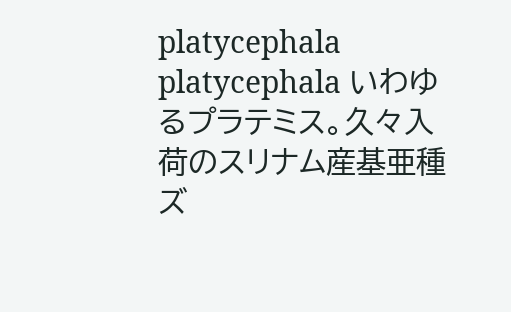platycephala platycephala いわゆるプラテミス。久々入荷のスリナム産基亜種ズ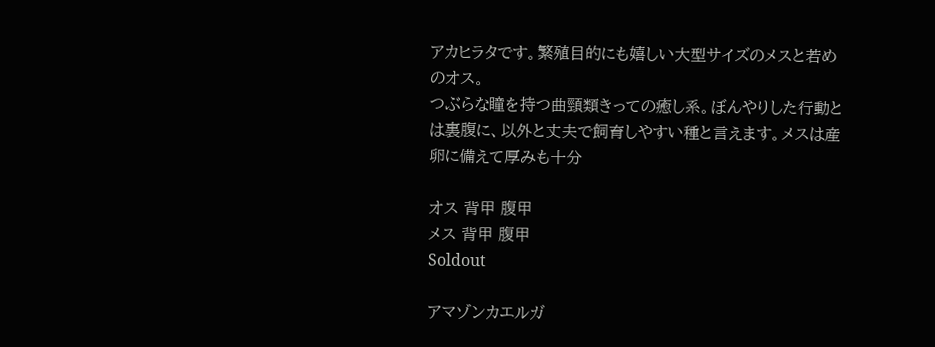アカヒラタです。繁殖目的にも嬉しい大型サイズのメスと若めのオス。
つぶらな瞳を持つ曲頸類きっての癒し系。ぼんやりした行動とは裏腹に、以外と丈夫で飼育しやすい種と言えます。メスは産卵に備えて厚みも十分

オス 背甲 腹甲
メス 背甲 腹甲
Soldout

アマゾンカエルガ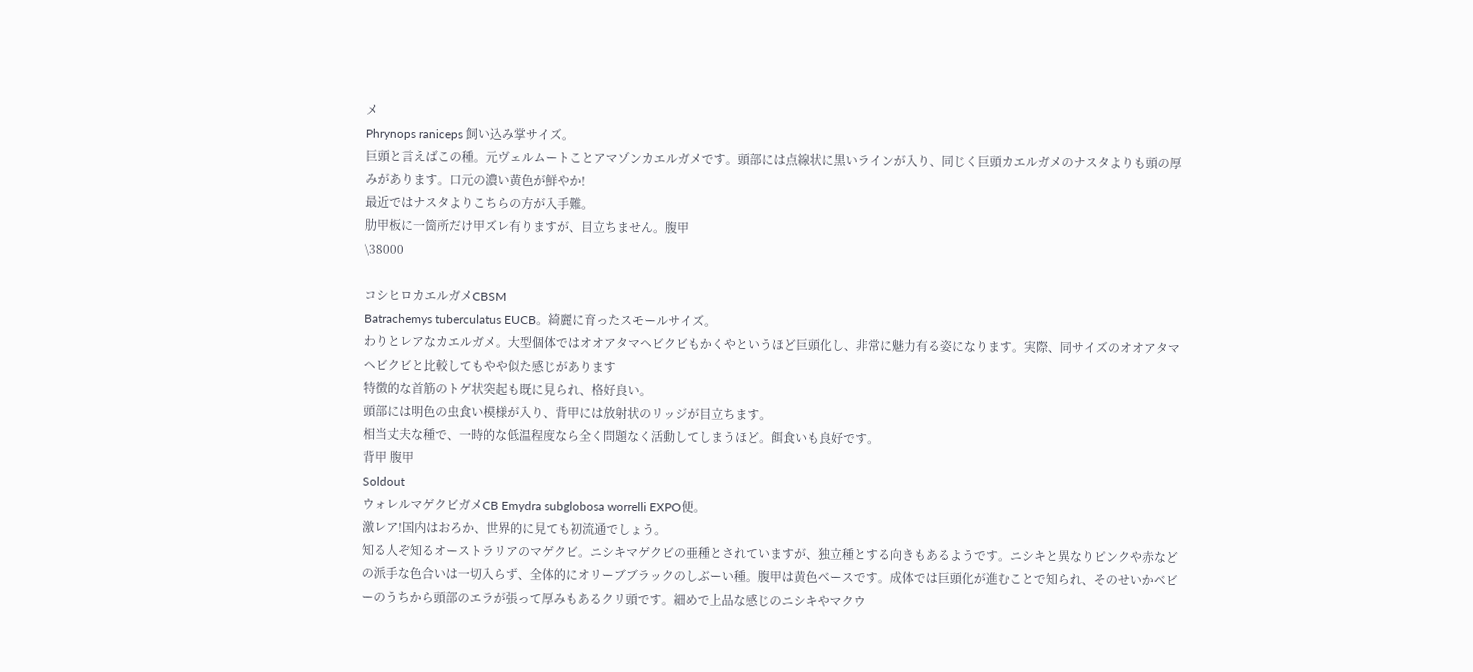メ
Phrynops raniceps 飼い込み掌サイズ。
巨頭と言えばこの種。元ヴェルムートことアマゾンカエルガメです。頭部には点線状に黒いラインが入り、同じく巨頭カエルガメのナスタよりも頭の厚みがあります。口元の濃い黄色が鮮やか!
最近ではナスタよりこちらの方が入手難。
肋甲板に一箇所だけ甲ズレ有りますが、目立ちません。腹甲
\38000

コシヒロカエルガメCBSM
Batrachemys tuberculatus EUCB。綺麗に育ったスモールサイズ。
わりとレアなカエルガメ。大型個体ではオオアタマヘビクビもかくやというほど巨頭化し、非常に魅力有る姿になります。実際、同サイズのオオアタマヘビクビと比較してもやや似た感じがあります
特徴的な首筋のトゲ状突起も既に見られ、格好良い。
頭部には明色の虫食い模様が入り、背甲には放射状のリッジが目立ちます。
相当丈夫な種で、一時的な低温程度なら全く問題なく活動してしまうほど。餌食いも良好です。
背甲 腹甲
Soldout
ウォレルマゲクビガメCB Emydra subglobosa worrelli EXPO便。
激レア!国内はおろか、世界的に見ても初流通でしょう。
知る人ぞ知るオーストラリアのマゲクビ。ニシキマゲクビの亜種とされていますが、独立種とする向きもあるようです。ニシキと異なりピンクや赤などの派手な色合いは一切入らず、全体的にオリーブブラックのしぶーい種。腹甲は黄色ベースです。成体では巨頭化が進むことで知られ、そのせいかベビーのうちから頭部のエラが張って厚みもあるクリ頭です。細めで上品な感じのニシキやマクウ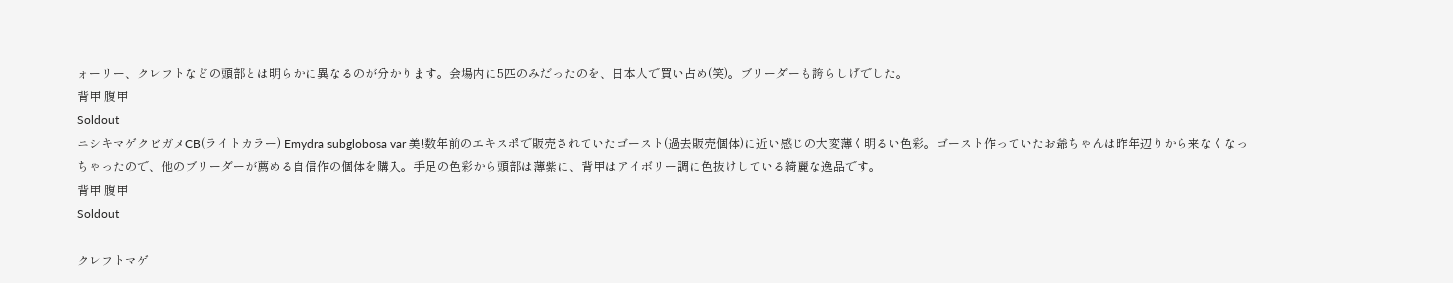ォーリー、クレフトなどの頭部とは明らかに異なるのが分かります。会場内に5匹のみだったのを、日本人で買い占め(笑)。ブリーダーも誇らしげでした。
背甲 腹甲
Soldout
ニシキマゲクビガメCB(ライトカラー) Emydra subglobosa var 美!数年前のエキスポで販売されていたゴースト(過去販売個体)に近い感じの大変薄く明るい色彩。ゴースト作っていたお爺ちゃんは昨年辺りから来なくなっちゃったので、他のブリーダーが薦める自信作の個体を購入。手足の色彩から頭部は薄紫に、背甲はアイボリー調に色抜けしている綺麗な逸品です。
背甲 腹甲
Soldout

クレフトマゲ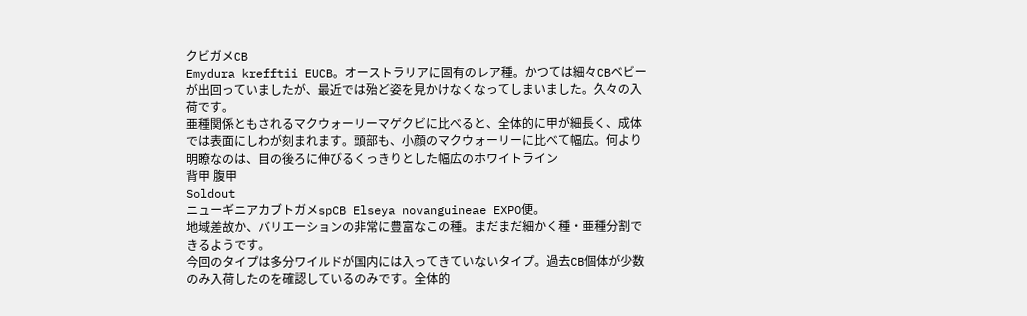クビガメCB
Emydura krefftii EUCB。オーストラリアに固有のレア種。かつては細々CBベビーが出回っていましたが、最近では殆ど姿を見かけなくなってしまいました。久々の入荷です。
亜種関係ともされるマクウォーリーマゲクビに比べると、全体的に甲が細長く、成体では表面にしわが刻まれます。頭部も、小顔のマクウォーリーに比べて幅広。何より明瞭なのは、目の後ろに伸びるくっきりとした幅広のホワイトライン
背甲 腹甲
Soldout
ニューギニアカブトガメspCB Elseya novanguineae EXPO便。
地域差故か、バリエーションの非常に豊富なこの種。まだまだ細かく種・亜種分割できるようです。
今回のタイプは多分ワイルドが国内には入ってきていないタイプ。過去CB個体が少数のみ入荷したのを確認しているのみです。全体的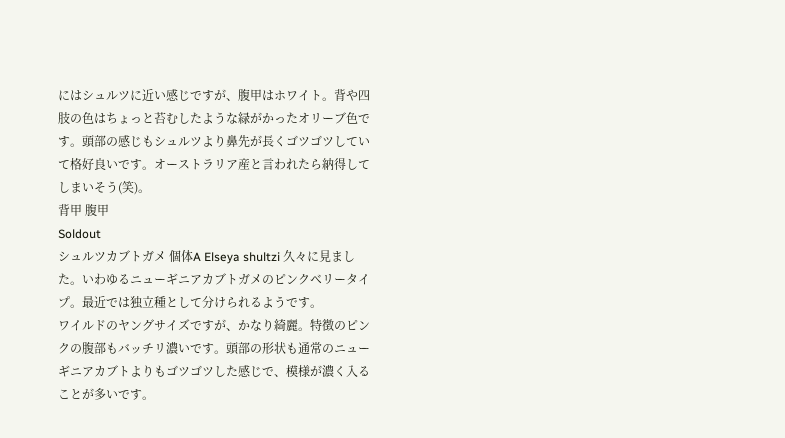にはシュルツに近い感じですが、腹甲はホワイト。背や四肢の色はちょっと苔むしたような緑がかったオリーブ色です。頭部の感じもシュルツより鼻先が長くゴツゴツしていて格好良いです。オーストラリア産と言われたら納得してしまいそう(笑)。
背甲 腹甲
Soldout
シュルツカブトガメ 個体A Elseya shultzi 久々に見ました。いわゆるニューギニアカブトガメのピンクベリータイプ。最近では独立種として分けられるようです。
ワイルドのヤングサイズですが、かなり綺麗。特徴のピンクの腹部もバッチリ濃いです。頭部の形状も通常のニューギニアカブトよりもゴツゴツした感じで、模様が濃く入ることが多いです。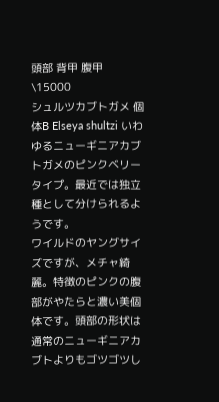頭部 背甲 腹甲
\15000
シュルツカブトガメ 個体B Elseya shultzi いわゆるニューギニアカブトガメのピンクベリータイプ。最近では独立種として分けられるようです。
ワイルドのヤングサイズですが、メチャ綺麗。特徴のピンクの腹部がやたらと濃い美個体です。頭部の形状は通常のニューギニアカブトよりもゴツゴツし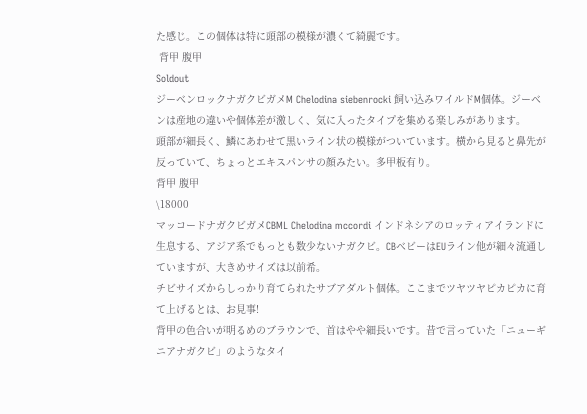た感じ。この個体は特に頭部の模様が濃くて綺麗です。
 背甲 腹甲
Soldout
ジーベンロックナガクビガメM Chelodina siebenrocki 飼い込みワイルドM個体。ジーベンは産地の違いや個体差が激しく、気に入ったタイプを集める楽しみがあります。
頭部が細長く、鱗にあわせて黒いライン状の模様がついています。横から見ると鼻先が反っていて、ちょっとエキスパンサの顔みたい。多甲板有り。
背甲 腹甲
\18000
マッコードナガクビガメCBML Chelodina mccordi インドネシアのロッティアイランドに生息する、アジア系でもっとも数少ないナガクビ。CBベビーはEUライン他が細々流通していますが、大きめサイズは以前希。
チビサイズからしっかり育てられたサブアダルト個体。ここまでツヤツヤピカピカに育て上げるとは、お見事!
背甲の色合いが明るめのブラウンで、首はやや細長いです。昔で言っていた「ニューギニアナガクビ」のようなタイ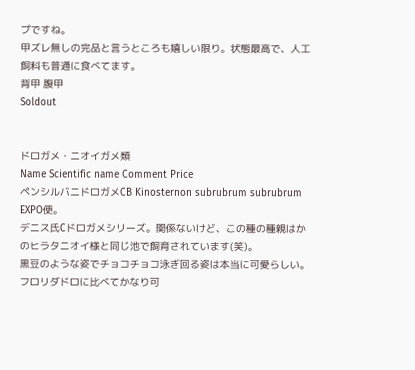プですね。
甲ズレ無しの完品と言うところも嬉しい限り。状態最高で、人工飼料も普通に食べてます。
背甲 腹甲
Soldout


ドロガメ・ニオイガメ類
Name Scientific name Comment Price
ペンシルバニドロガメCB Kinosternon subrubrum subrubrum EXPO便。
デニス氏Cドロガメシリーズ。関係ないけど、この種の種親はかのヒラタニオイ様と同じ池で飼育されています(笑)。
黒豆のような姿でチョコチョコ泳ぎ回る姿は本当に可愛らしい。フロリダドロに比べてかなり可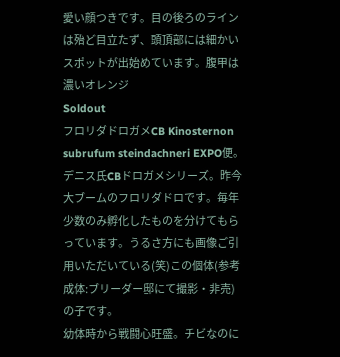愛い顔つきです。目の後ろのラインは殆ど目立たず、頭頂部には細かいスポットが出始めています。腹甲は濃いオレンジ
Soldout
フロリダドロガメCB Kinosternon subrufum steindachneri EXPO便。
デニス氏CBドロガメシリーズ。昨今大ブームのフロリダドロです。毎年少数のみ孵化したものを分けてもらっています。うるさ方にも画像ご引用いただいている(笑)この個体(参考成体:ブリーダー邸にて撮影・非売)の子です。
幼体時から戦闘心旺盛。チビなのに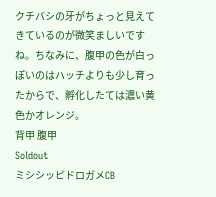クチバシの牙がちょっと見えてきているのが微笑ましいですね。ちなみに、腹甲の色が白っぽいのはハッチよりも少し育ったからで、孵化したては濃い黄色かオレンジ。
背甲 腹甲
Soldout
ミシシッピドロガメCB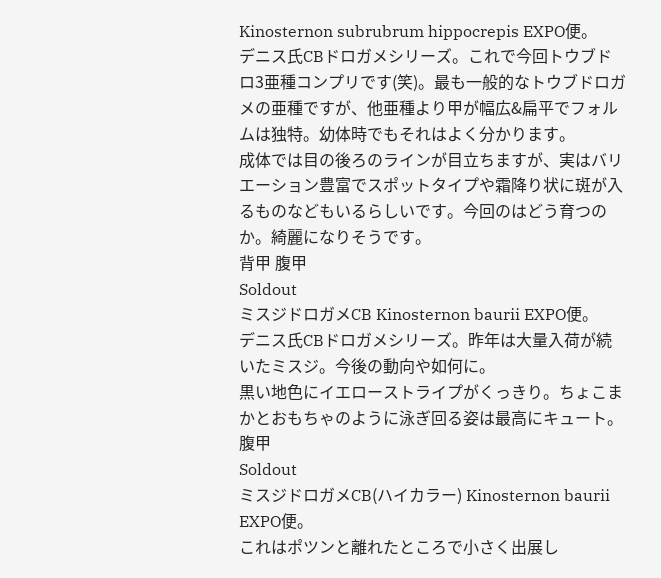Kinosternon subrubrum hippocrepis EXPO便。
デニス氏CBドロガメシリーズ。これで今回トウブドロ3亜種コンプリです(笑)。最も一般的なトウブドロガメの亜種ですが、他亜種より甲が幅広&扁平でフォルムは独特。幼体時でもそれはよく分かります。
成体では目の後ろのラインが目立ちますが、実はバリエーション豊富でスポットタイプや霜降り状に斑が入るものなどもいるらしいです。今回のはどう育つのか。綺麗になりそうです。
背甲 腹甲
Soldout
ミスジドロガメCB Kinosternon baurii EXPO便。
デニス氏CBドロガメシリーズ。昨年は大量入荷が続いたミスジ。今後の動向や如何に。
黒い地色にイエローストライプがくっきり。ちょこまかとおもちゃのように泳ぎ回る姿は最高にキュート。腹甲
Soldout
ミスジドロガメCB(ハイカラー) Kinosternon baurii EXPO便。
これはポツンと離れたところで小さく出展し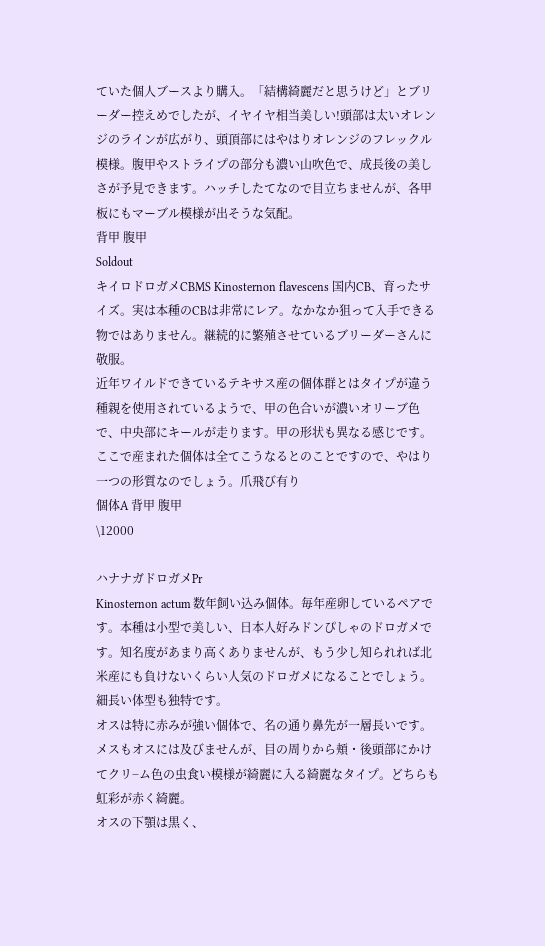ていた個人ブースより購入。「結構綺麗だと思うけど」とブリーダー控えめでしたが、イヤイヤ相当美しい!頭部は太いオレンジのラインが広がり、頭頂部にはやはりオレンジのフレックル模様。腹甲やストライプの部分も濃い山吹色で、成長後の美しさが予見できます。ハッチしたてなので目立ちませんが、各甲板にもマーブル模様が出そうな気配。
背甲 腹甲
Soldout
キイロドロガメCBMS Kinosternon flavescens 国内CB、育ったサイズ。実は本種のCBは非常にレア。なかなか狙って入手できる物ではありません。継続的に繁殖させているブリーダーさんに敬服。
近年ワイルドできているテキサス産の個体群とはタイプが違う種親を使用されているようで、甲の色合いが濃いオリーブ色で、中央部にキールが走ります。甲の形状も異なる感じです。ここで産まれた個体は全てこうなるとのことですので、やはり一つの形質なのでしょう。爪飛び有り
個体A 背甲 腹甲
\12000

ハナナガドロガメPr
Kinosternon actum 数年飼い込み個体。毎年産卵しているペアです。本種は小型で美しい、日本人好みドンぴしゃのドロガメです。知名度があまり高くありませんが、もう少し知られれば北米産にも負けないくらい人気のドロガメになることでしょう。細長い体型も独特です。
オスは特に赤みが強い個体で、名の通り鼻先が一層長いです。メスもオスには及びませんが、目の周りから頬・後頭部にかけてクリ−ム色の虫食い模様が綺麗に入る綺麗なタイプ。どちらも虹彩が赤く綺麗。
オスの下顎は黒く、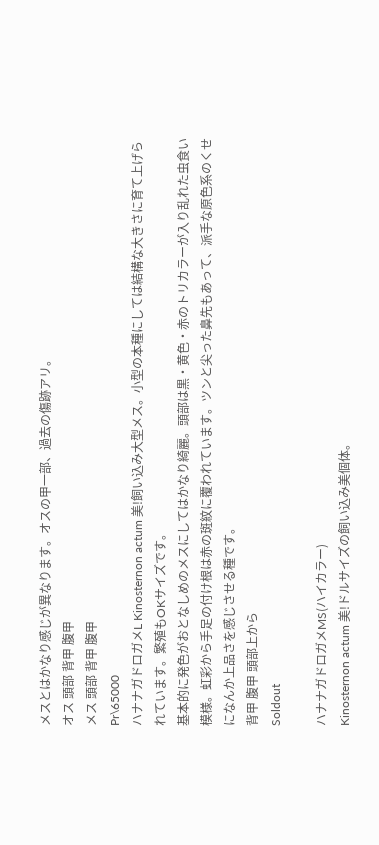メスとはかなり感じが異なります。オスの甲一部、過去の傷跡アリ。
オス 頭部 背甲 腹甲
メス 頭部 背甲 腹甲
Pr\65000
ハナナガドロガメL Kinosternon actum 美!飼い込み大型メス。小型の本種にしては結構な大きさに育て上げられています。繁殖もOKサイズです。
基本的に発色がおとなしめのメスにしてはかなり綺麗。頭部は黒・黄色・赤のトリカラーが入り乱れた虫食い模様。虹彩から手足の付け根は赤の斑紋に覆われています。ツンと尖った鼻先もあって、派手な原色系のくせになんか上品さを感じさせる種です。
背甲 腹甲 頭部上から
Soldout

ハナナガドロガメMS(ハイカラー)
Kinosternon actum 美!ドルサイズの飼い込み美個体。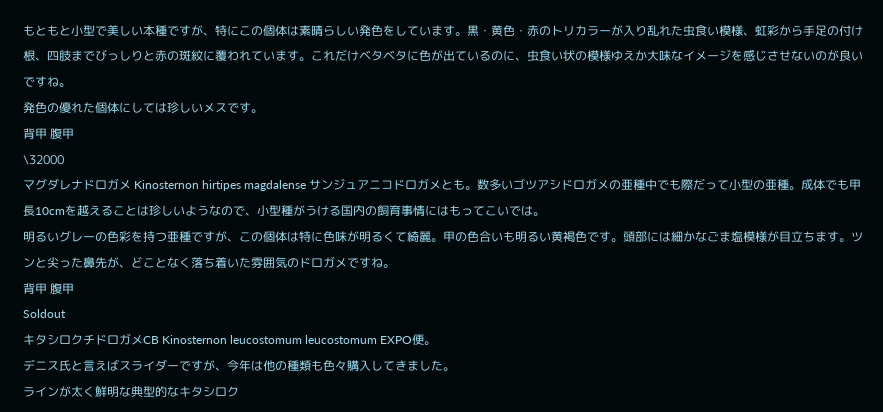もともと小型で美しい本種ですが、特にこの個体は素晴らしい発色をしています。黒・黄色・赤のトリカラーが入り乱れた虫食い模様、虹彩から手足の付け根、四肢までびっしりと赤の斑紋に覆われています。これだけベタベタに色が出ているのに、虫食い状の模様ゆえか大味なイメージを感じさせないのが良いですね。
発色の優れた個体にしては珍しいメスです。
背甲 腹甲
\32000
マグダレナドロガメ Kinosternon hirtipes magdalense サンジュアニコドロガメとも。数多いゴツアシドロガメの亜種中でも際だって小型の亜種。成体でも甲長10cmを越えることは珍しいようなので、小型種がうける国内の飼育事情にはもってこいでは。
明るいグレーの色彩を持つ亜種ですが、この個体は特に色味が明るくて綺麗。甲の色合いも明るい黄褐色です。頭部には細かなごま塩模様が目立ちます。ツンと尖った鼻先が、どことなく落ち着いた雰囲気のドロガメですね。
背甲 腹甲
Soldout
キタシロクチドロガメCB Kinosternon leucostomum leucostomum EXPO便。
デニス氏と言えばスライダーですが、今年は他の種類も色々購入してきました。
ラインが太く鮮明な典型的なキタシロク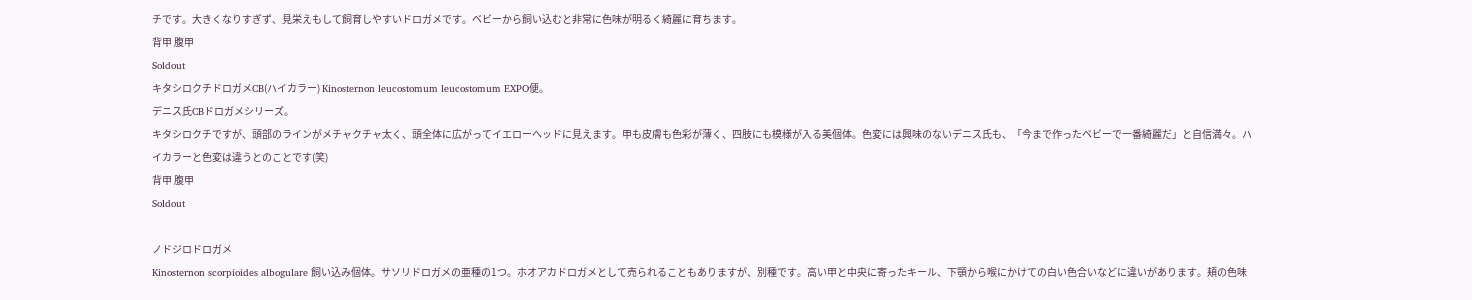チです。大きくなりすぎず、見栄えもして飼育しやすいドロガメです。ベビーから飼い込むと非常に色味が明るく綺麗に育ちます。
背甲 腹甲
Soldout
キタシロクチドロガメCB(ハイカラー) Kinosternon leucostomum leucostomum EXPO便。
デニス氏CBドロガメシリーズ。
キタシロクチですが、頭部のラインがメチャクチャ太く、頭全体に広がってイエローヘッドに見えます。甲も皮膚も色彩が薄く、四肢にも模様が入る美個体。色変には興味のないデニス氏も、「今まで作ったベビーで一番綺麗だ」と自信満々。ハイカラーと色変は違うとのことです(笑)
背甲 腹甲
Soldout

ノドジロドロガメ
Kinosternon scorpioides albogulare 飼い込み個体。サソリドロガメの亜種の1つ。ホオアカドロガメとして売られることもありますが、別種です。高い甲と中央に寄ったキール、下顎から喉にかけての白い色合いなどに違いがあります。頬の色味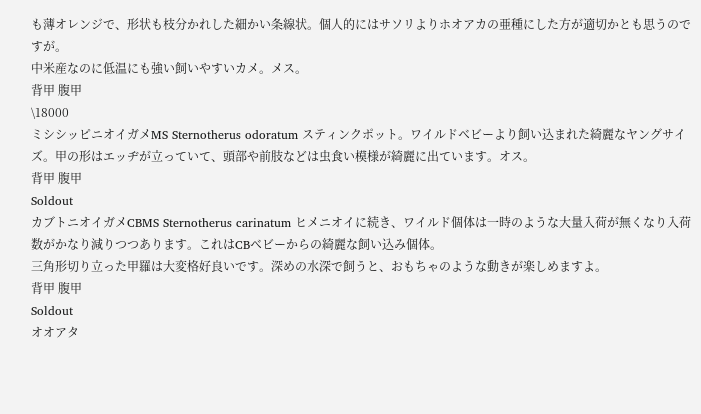も薄オレンジで、形状も枝分かれした細かい条線状。個人的にはサソリよりホオアカの亜種にした方が適切かとも思うのですが。
中米産なのに低温にも強い飼いやすいカメ。メス。
背甲 腹甲
\18000
ミシシッピニオイガメMS Sternotherus odoratum スティンクポット。ワイルドベビーより飼い込まれた綺麗なヤングサイズ。甲の形はエッヂが立っていて、頭部や前肢などは虫食い模様が綺麗に出ています。オス。
背甲 腹甲
Soldout
カブトニオイガメCBMS Sternotherus carinatum ヒメニオイに続き、ワイルド個体は一時のような大量入荷が無くなり入荷数がかなり減りつつあります。これはCBベビーからの綺麗な飼い込み個体。
三角形切り立った甲羅は大変格好良いです。深めの水深で飼うと、おもちゃのような動きが楽しめますよ。
背甲 腹甲
Soldout
オオアタ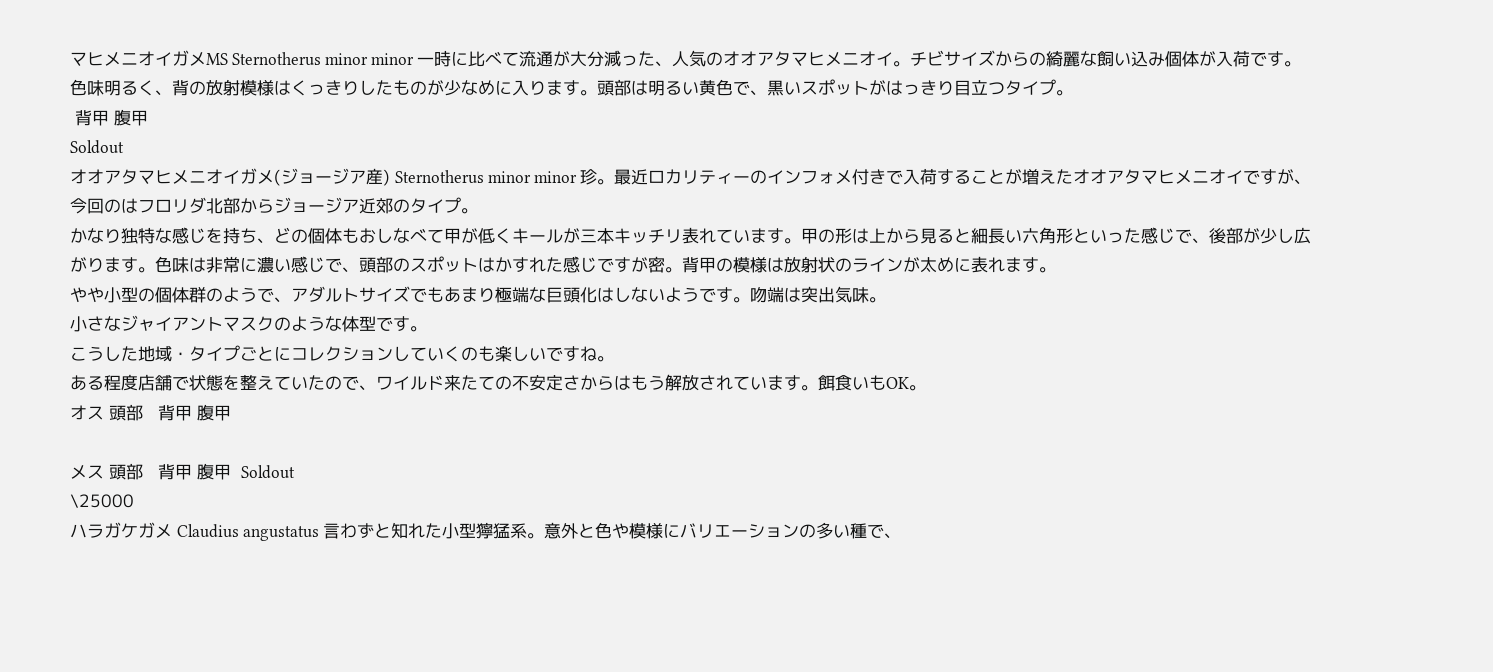マヒメニオイガメMS Sternotherus minor minor 一時に比べて流通が大分減った、人気のオオアタマヒメニオイ。チビサイズからの綺麗な飼い込み個体が入荷です。
色味明るく、背の放射模様はくっきりしたものが少なめに入ります。頭部は明るい黄色で、黒いスポットがはっきり目立つタイプ。
 背甲 腹甲
Soldout
オオアタマヒメニオイガメ(ジョージア産) Sternotherus minor minor 珍。最近ロカリティーのインフォメ付きで入荷することが増えたオオアタマヒメニオイですが、今回のはフロリダ北部からジョージア近郊のタイプ。
かなり独特な感じを持ち、どの個体もおしなべて甲が低くキールが三本キッチリ表れています。甲の形は上から見ると細長い六角形といった感じで、後部が少し広がります。色味は非常に濃い感じで、頭部のスポットはかすれた感じですが密。背甲の模様は放射状のラインが太めに表れます。
やや小型の個体群のようで、アダルトサイズでもあまり極端な巨頭化はしないようです。吻端は突出気味。
小さなジャイアントマスクのような体型です。
こうした地域・タイプごとにコレクションしていくのも楽しいですね。
ある程度店舗で状態を整えていたので、ワイルド来たての不安定さからはもう解放されています。餌食いもOK。
オス 頭部   背甲 腹甲

メス 頭部   背甲 腹甲  Soldout
\25000
ハラガケガメ Claudius angustatus 言わずと知れた小型獰猛系。意外と色や模様にバリエーションの多い種で、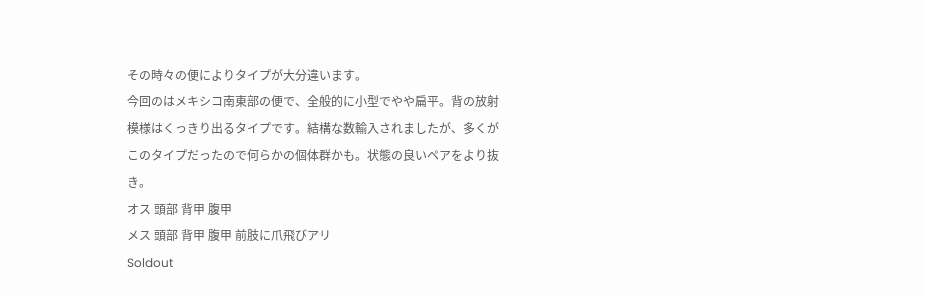その時々の便によりタイプが大分違います。
今回のはメキシコ南東部の便で、全般的に小型でやや扁平。背の放射模様はくっきり出るタイプです。結構な数輸入されましたが、多くがこのタイプだったので何らかの個体群かも。状態の良いペアをより抜き。
オス 頭部 背甲 腹甲
メス 頭部 背甲 腹甲 前肢に爪飛びアリ
Soldout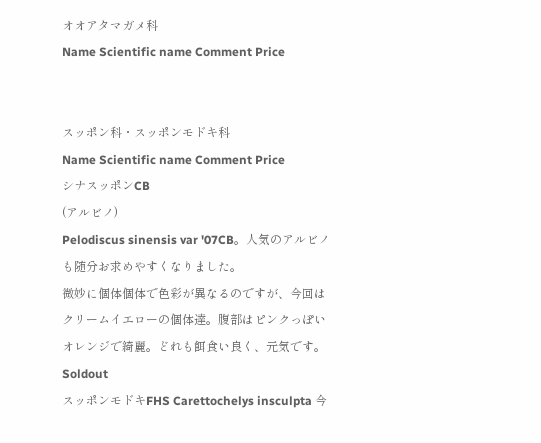オオアタマガメ科
Name Scientific name Comment Price


スッポン科・スッポンモドキ科
Name Scientific name Comment Price
シナスッポンCB
(アルビノ)
Pelodiscus sinensis var '07CB。人気のアルビノも随分お求めやすくなりました。
微妙に個体個体で色彩が異なるのですが、今回はクリームイエローの個体達。腹部はピンクっぽいオレンジで綺麗。どれも餌食い良く、元気です。
Soldout
スッポンモドキFHS Carettochelys insculpta 今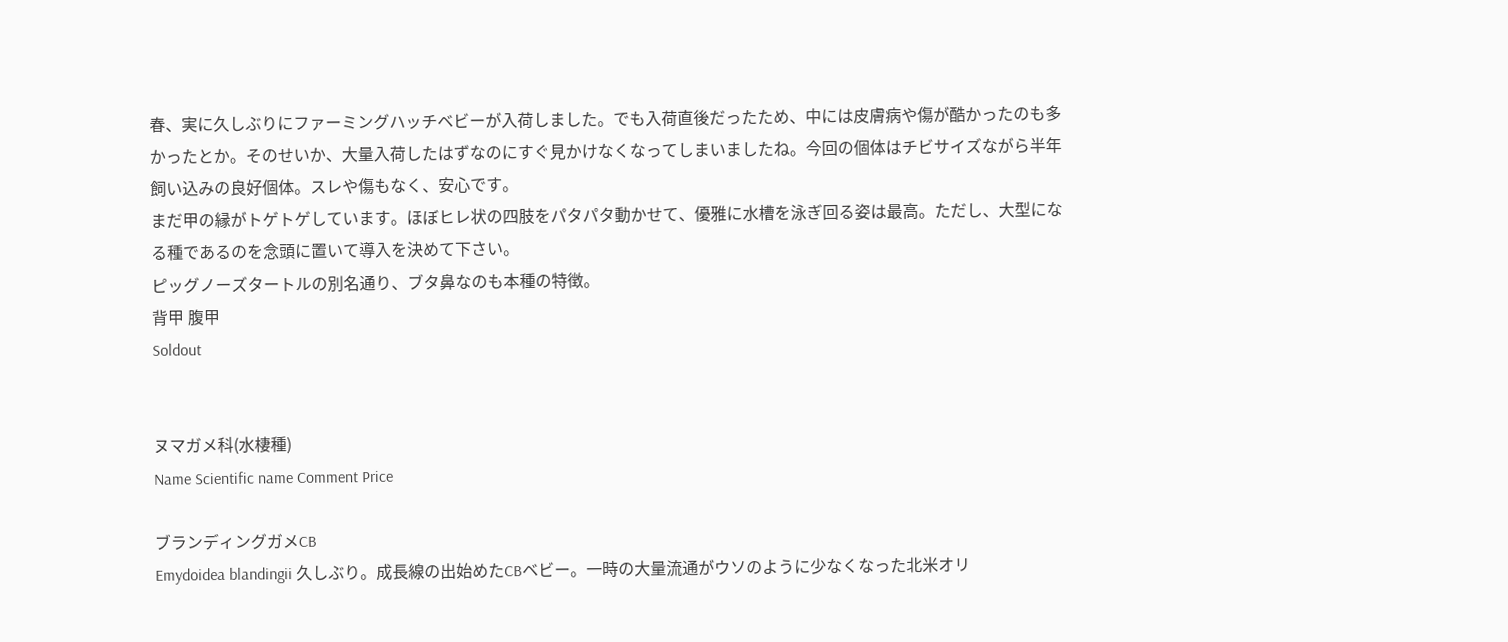春、実に久しぶりにファーミングハッチベビーが入荷しました。でも入荷直後だったため、中には皮膚病や傷が酷かったのも多かったとか。そのせいか、大量入荷したはずなのにすぐ見かけなくなってしまいましたね。今回の個体はチビサイズながら半年飼い込みの良好個体。スレや傷もなく、安心です。
まだ甲の縁がトゲトゲしています。ほぼヒレ状の四肢をパタパタ動かせて、優雅に水槽を泳ぎ回る姿は最高。ただし、大型になる種であるのを念頭に置いて導入を決めて下さい。
ピッグノーズタートルの別名通り、ブタ鼻なのも本種の特徴。
背甲 腹甲
Soldout


ヌマガメ科(水棲種)
Name Scientific name Comment Price

ブランディングガメCB
Emydoidea blandingii 久しぶり。成長線の出始めたCBベビー。一時の大量流通がウソのように少なくなった北米オリ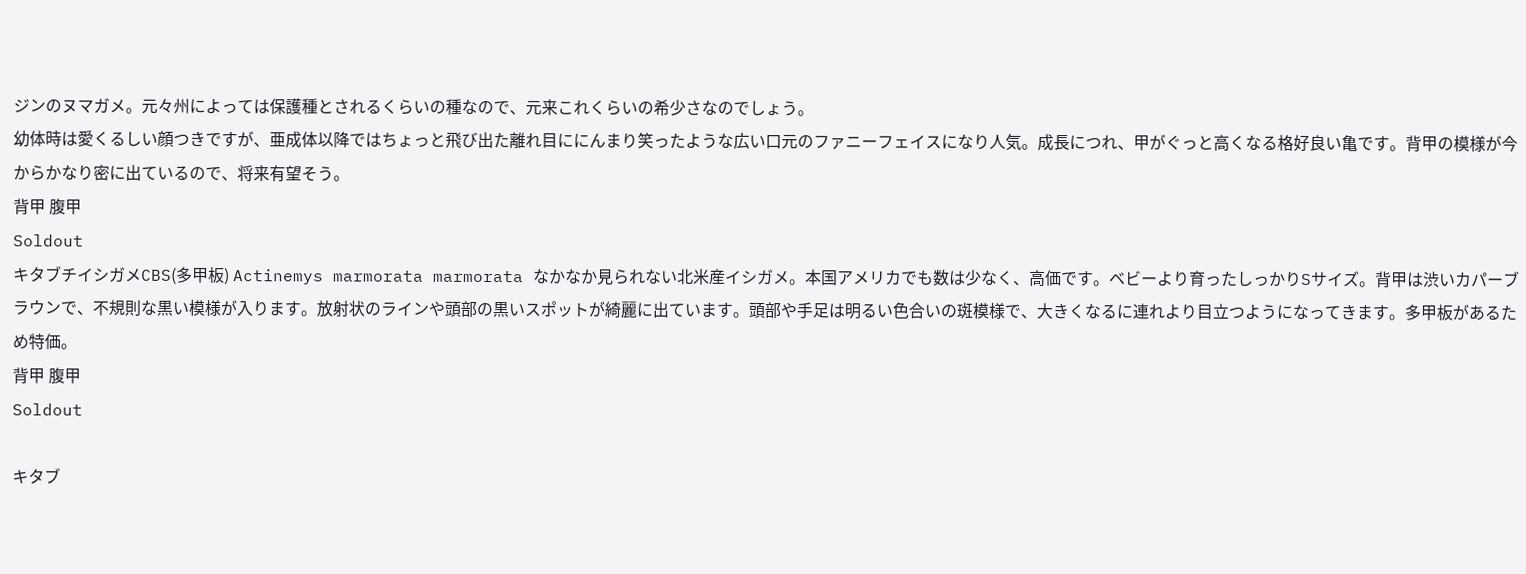ジンのヌマガメ。元々州によっては保護種とされるくらいの種なので、元来これくらいの希少さなのでしょう。
幼体時は愛くるしい顔つきですが、亜成体以降ではちょっと飛び出た離れ目ににんまり笑ったような広い口元のファニーフェイスになり人気。成長につれ、甲がぐっと高くなる格好良い亀です。背甲の模様が今からかなり密に出ているので、将来有望そう。
背甲 腹甲
Soldout
キタブチイシガメCBS(多甲板) Actinemys marmorata marmorata なかなか見られない北米産イシガメ。本国アメリカでも数は少なく、高価です。ベビーより育ったしっかりSサイズ。背甲は渋いカパーブラウンで、不規則な黒い模様が入ります。放射状のラインや頭部の黒いスポットが綺麗に出ています。頭部や手足は明るい色合いの斑模様で、大きくなるに連れより目立つようになってきます。多甲板があるため特価。
背甲 腹甲
Soldout

キタブ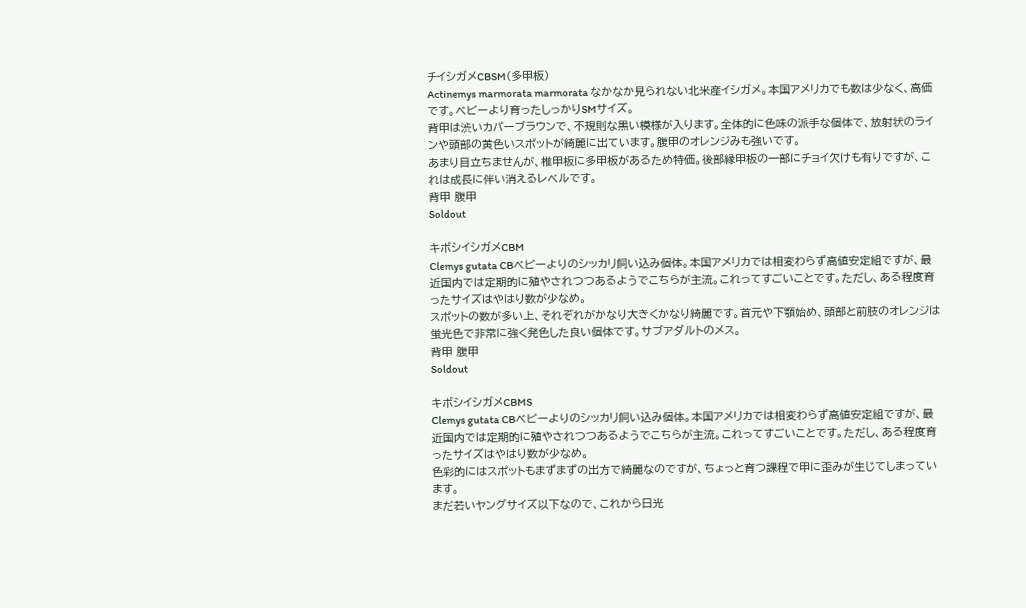チイシガメCBSM(多甲板)
Actinemys marmorata marmorata なかなか見られない北米産イシガメ。本国アメリカでも数は少なく、高価です。ベビーより育ったしっかりSMサイズ。
背甲は渋いカパーブラウンで、不規則な黒い模様が入ります。全体的に色味の派手な個体で、放射状のラインや頭部の黄色いスポットが綺麗に出ています。腹甲のオレンジみも強いです。
あまり目立ちませんが、椎甲板に多甲板があるため特価。後部縁甲板の一部にチョイ欠けも有りですが、これは成長に伴い消えるレベルです。
背甲 腹甲
Soldout

キボシイシガメCBM
Clemys gutata CBベビーよりのシッカリ飼い込み個体。本国アメリカでは相変わらず高値安定組ですが、最近国内では定期的に殖やされつつあるようでこちらが主流。これってすごいことです。ただし、ある程度育ったサイズはやはり数が少なめ。
スポットの数が多い上、それぞれがかなり大きくかなり綺麗です。首元や下顎始め、頭部と前肢のオレンジは蛍光色で非常に強く発色した良い個体です。サブアダルトのメス。
背甲 腹甲
Soldout

キボシイシガメCBMS
Clemys gutata CBベビーよりのシッカリ飼い込み個体。本国アメリカでは相変わらず高値安定組ですが、最近国内では定期的に殖やされつつあるようでこちらが主流。これってすごいことです。ただし、ある程度育ったサイズはやはり数が少なめ。
色彩的にはスポットもまずまずの出方で綺麗なのですが、ちょっと育つ課程で甲に歪みが生じてしまっています。
まだ若いヤングサイズ以下なので、これから日光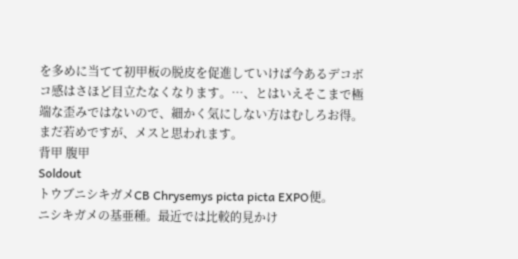を多めに当てて初甲板の脱皮を促進していけば今あるデコボコ感はさほど目立たなくなります。…、とはいえそこまで極端な歪みではないので、細かく気にしない方はむしろお得。
まだ若めですが、メスと思われます。
背甲 腹甲
Soldout
トウブニシキガメCB Chrysemys picta picta EXPO便。
ニシキガメの基亜種。最近では比較的見かけ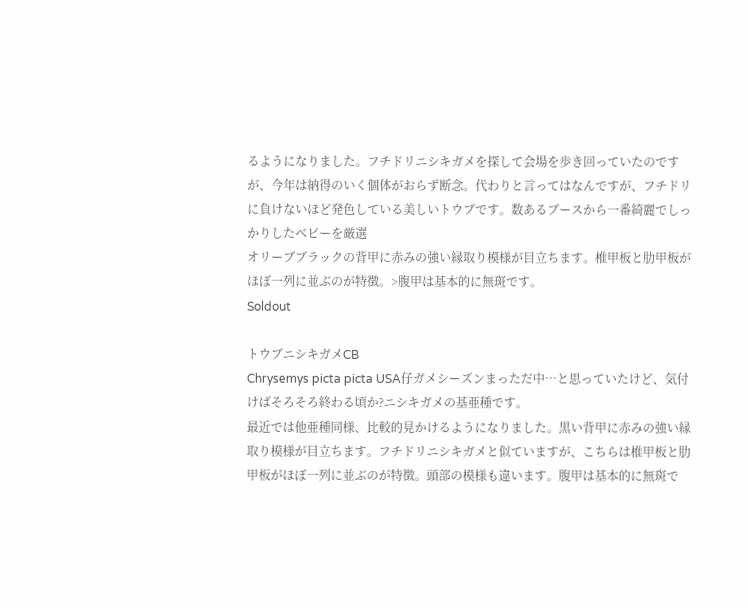るようになりました。フチドリニシキガメを探して会場を歩き回っていたのですが、今年は納得のいく個体がおらず断念。代わりと言ってはなんですが、フチドリに負けないほど発色している美しいトウブです。数あるブースから一番綺麗でしっかりしたベビーを厳選
オリーブブラックの背甲に赤みの強い縁取り模様が目立ちます。椎甲板と肋甲板がほぼ一列に並ぶのが特徴。>腹甲は基本的に無斑です。
Soldout

トウブニシキガメCB
Chrysemys picta picta USA仔ガメシーズンまっただ中…と思っていたけど、気付けばそろそろ終わる頃か?ニシキガメの基亜種です。
最近では他亜種同様、比較的見かけるようになりました。黒い背甲に赤みの強い縁取り模様が目立ちます。フチドリニシキガメと似ていますが、こちらは椎甲板と肋甲板がほぼ一列に並ぶのが特徴。頭部の模様も違います。腹甲は基本的に無斑で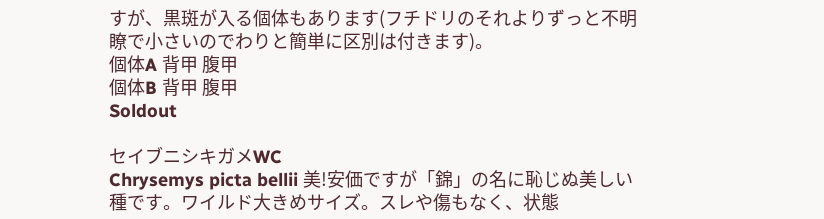すが、黒斑が入る個体もあります(フチドリのそれよりずっと不明瞭で小さいのでわりと簡単に区別は付きます)。
個体A 背甲 腹甲
個体B 背甲 腹甲
Soldout

セイブニシキガメWC
Chrysemys picta bellii 美!安価ですが「錦」の名に恥じぬ美しい種です。ワイルド大きめサイズ。スレや傷もなく、状態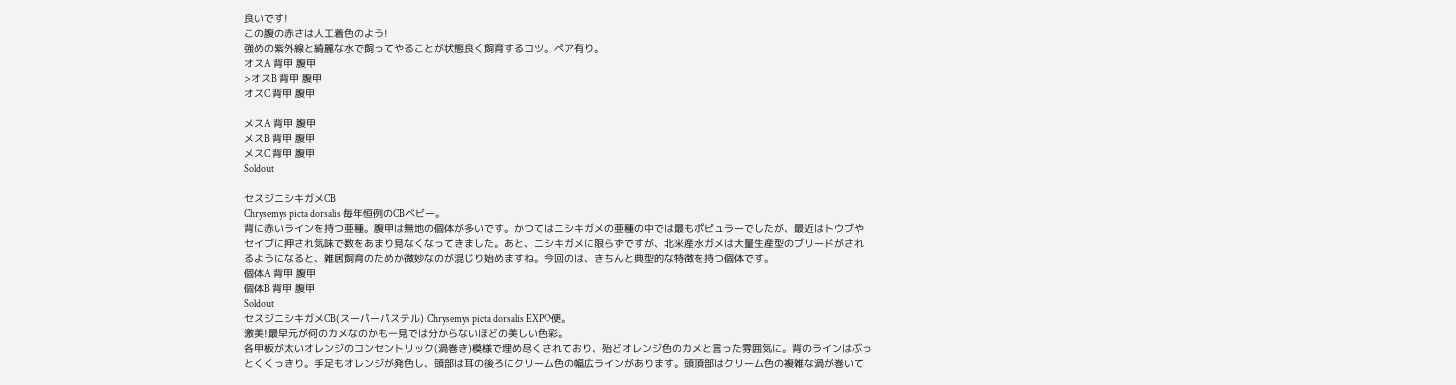良いです!
この腹の赤さは人工着色のよう!
強めの紫外線と綺麗な水で飼ってやることが状態良く飼育するコツ。ペア有り。
オスA 背甲 腹甲
>オスB 背甲 腹甲
オスC 背甲 腹甲

メスA 背甲 腹甲
メスB 背甲 腹甲
メスC 背甲 腹甲
Soldout

セスジニシキガメCB
Chrysemys picta dorsalis 毎年恒例のCBベビー。
背に赤いラインを持つ亜種。腹甲は無地の個体が多いです。かつてはニシキガメの亜種の中では最もポピュラーでしたが、最近はトウブやセイブに押され気味で数をあまり見なくなってきました。あと、ニシキガメに限らずですが、北米産水ガメは大量生産型のブリードがされるようになると、雑居飼育のためか微妙なのが混じり始めますね。今回のは、きちんと典型的な特徴を持つ個体です。
個体A 背甲 腹甲
個体B 背甲 腹甲
Soldout
セスジニシキガメCB(スーパーパステル) Chrysemys picta dorsalis EXPO便。
激美!最早元が何のカメなのかも一見では分からないほどの美しい色彩。
各甲板が太いオレンジのコンセントリック(渦巻き)模様で埋め尽くされており、殆どオレンジ色のカメと言った雰囲気に。背のラインはぶっとくくっきり。手足もオレンジが発色し、頭部は耳の後ろにクリーム色の幅広ラインがあります。頭頂部はクリーム色の複雑な渦が巻いて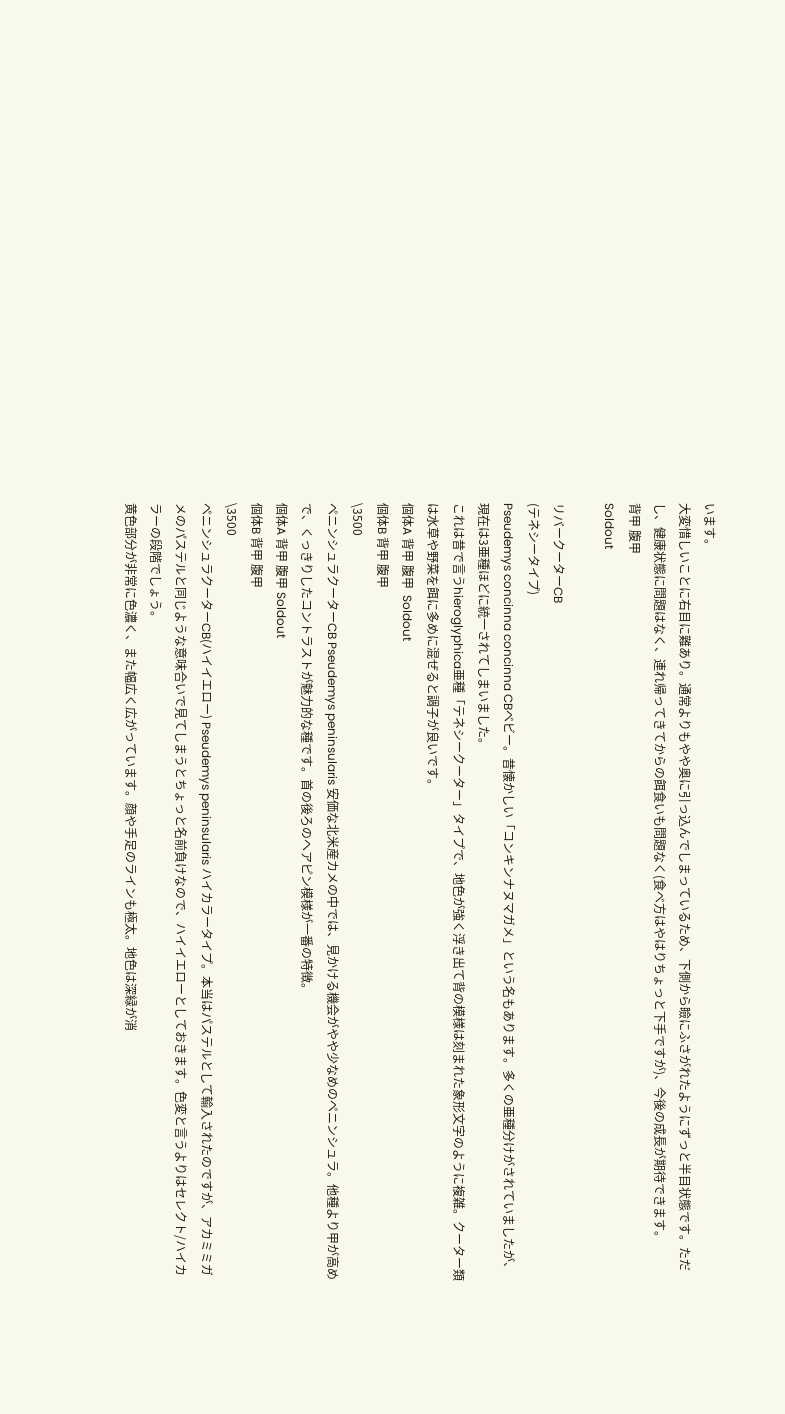います。
大変惜しいことに右目に難あり。通常よりもやや奥に引っ込んでしまっているため、下側から瞼にふさがれたようにずっと半目状態です。ただし、健康状態に問題はなく、連れ帰ってきてからの餌食いも問題なく(食べ方はやはりちょっと下手ですが)、今後の成長が期待できます。
背甲 腹甲
Soldout

リバークーターCB
(テネシータイプ)
Pseudemys concinna concinna CBベビー。昔懐かしい「コンキンナヌマガメ」という名もあります。多くの亜種分けがされていましたが、現在は3亜種ほどに統一されてしまいました。
これは昔で言うhieroglyphica亜種「テネシークーター」タイプで、地色が強く浮き出て背の模様は刻まれた象形文字のように複雑。クーター類は水草や野菜を餌に多めに混ぜると調子が良いです。
個体A 背甲 腹甲  Soldout
個体B 背甲 腹甲
\3500
ペニンシュラクーターCB Pseudemys peninsularis 安価な北米産カメの中では、見かける機会がやや少なめのペニンシュラ。他種より甲が高めで、くっきりしたコントラストが魅力的な種です。首の後ろのヘアピン模様が一番の特徴。
個体A 背甲 腹甲 Soldout
個体B 背甲 腹甲
\3500
ペニンシュラクーターCB(ハイイエロー) Pseudemys peninsularis ハイカラータイプ。本当はパステルとして輸入されたのですが、アカミミガメのパステルと同じような意味合いで見てしまうとちょっと名前負けなので、ハイイエローとしておきます。色変と言うよりはセレクト/ハイカラーの段階でしょう。
黄色部分が非常に色濃く、また幅広く広がっています。顔や手足のラインも極太。地色は深緑が消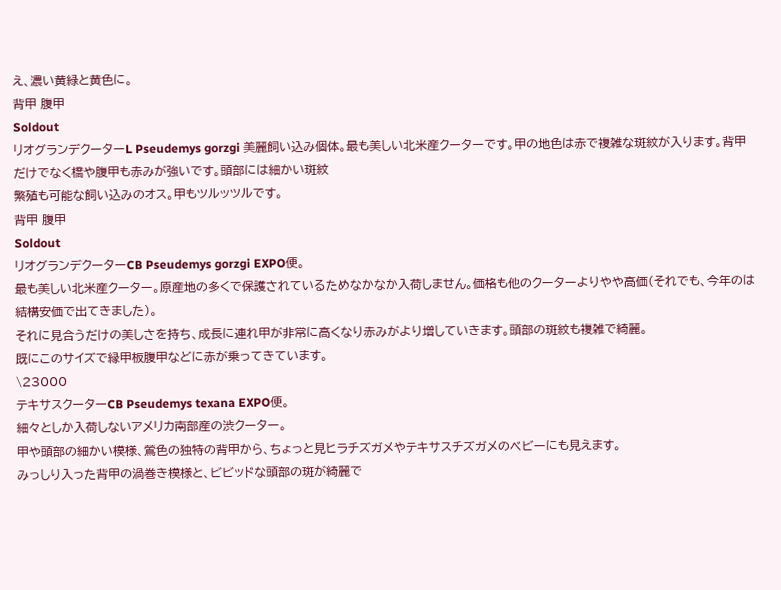え、濃い黄緑と黄色に。
背甲 腹甲
Soldout
リオグランデクーターL Pseudemys gorzgi 美麗飼い込み個体。最も美しい北米産クーターです。甲の地色は赤で複雑な斑紋が入ります。背甲だけでなく橋や腹甲も赤みが強いです。頭部には細かい斑紋
繁殖も可能な飼い込みのオス。甲もツルッツルです。
背甲 腹甲
Soldout
リオグランデクーターCB Pseudemys gorzgi EXPO便。
最も美しい北米産クーター。原産地の多くで保護されているためなかなか入荷しません。価格も他のクーターよりやや高価(それでも、今年のは結構安価で出てきました)。
それに見合うだけの美しさを持ち、成長に連れ甲が非常に高くなり赤みがより増していきます。頭部の斑紋も複雑で綺麗。
既にこのサイズで縁甲板腹甲などに赤が乗ってきています。
\23000
テキサスクーターCB Pseudemys texana EXPO便。
細々としか入荷しないアメリカ南部産の渋クーター。
甲や頭部の細かい模様、鶯色の独特の背甲から、ちょっと見ヒラチズガメやテキサスチズガメのベビーにも見えます。
みっしり入った背甲の渦巻き模様と、ビビッドな頭部の斑が綺麗で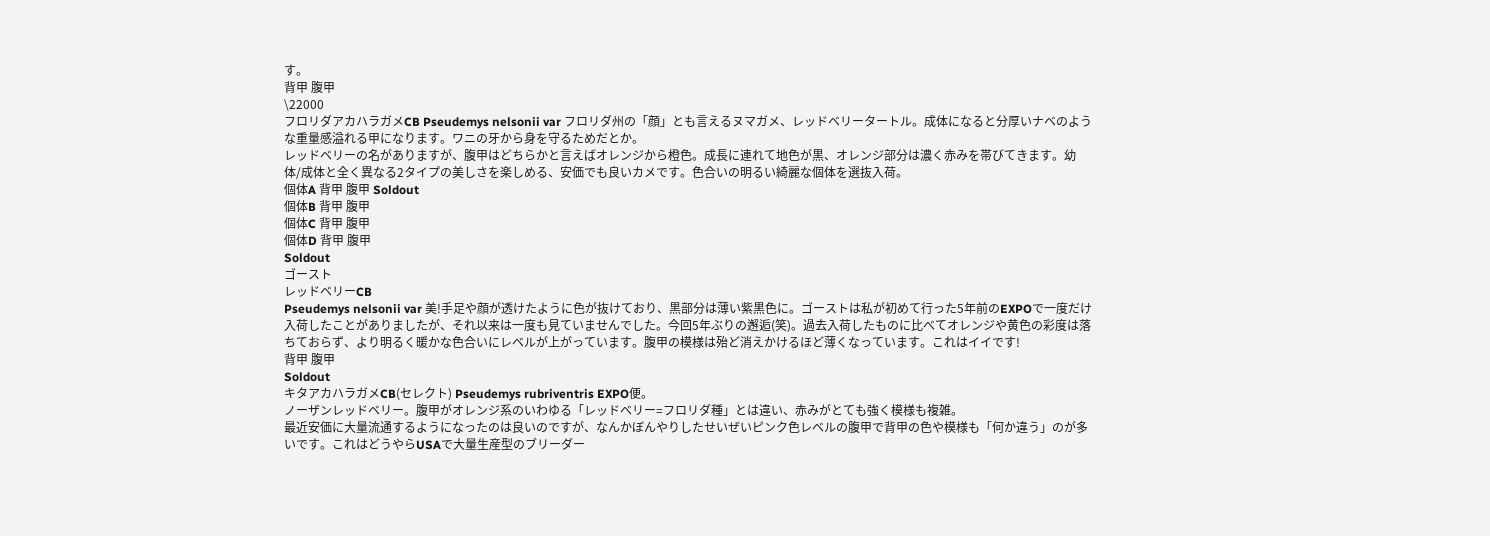す。
背甲 腹甲
\22000
フロリダアカハラガメCB Pseudemys nelsonii var フロリダ州の「顔」とも言えるヌマガメ、レッドベリータートル。成体になると分厚いナベのような重量感溢れる甲になります。ワニの牙から身を守るためだとか。
レッドベリーの名がありますが、腹甲はどちらかと言えばオレンジから橙色。成長に連れて地色が黒、オレンジ部分は濃く赤みを帯びてきます。幼体/成体と全く異なる2タイプの美しさを楽しめる、安価でも良いカメです。色合いの明るい綺麗な個体を選抜入荷。
個体A 背甲 腹甲 Soldout
個体B 背甲 腹甲
個体C 背甲 腹甲
個体D 背甲 腹甲
Soldout
ゴースト
レッドベリーCB
Pseudemys nelsonii var 美!手足や顔が透けたように色が抜けており、黒部分は薄い紫黒色に。ゴーストは私が初めて行った5年前のEXPOで一度だけ入荷したことがありましたが、それ以来は一度も見ていませんでした。今回5年ぶりの邂逅(笑)。過去入荷したものに比べてオレンジや黄色の彩度は落ちておらず、より明るく暖かな色合いにレベルが上がっています。腹甲の模様は殆ど消えかけるほど薄くなっています。これはイイです!
背甲 腹甲
Soldout
キタアカハラガメCB(セレクト) Pseudemys rubriventris EXPO便。
ノーザンレッドベリー。腹甲がオレンジ系のいわゆる「レッドベリー=フロリダ種」とは違い、赤みがとても強く模様も複雑。
最近安価に大量流通するようになったのは良いのですが、なんかぼんやりしたせいぜいピンク色レベルの腹甲で背甲の色や模様も「何か違う」のが多いです。これはどうやらUSAで大量生産型のブリーダー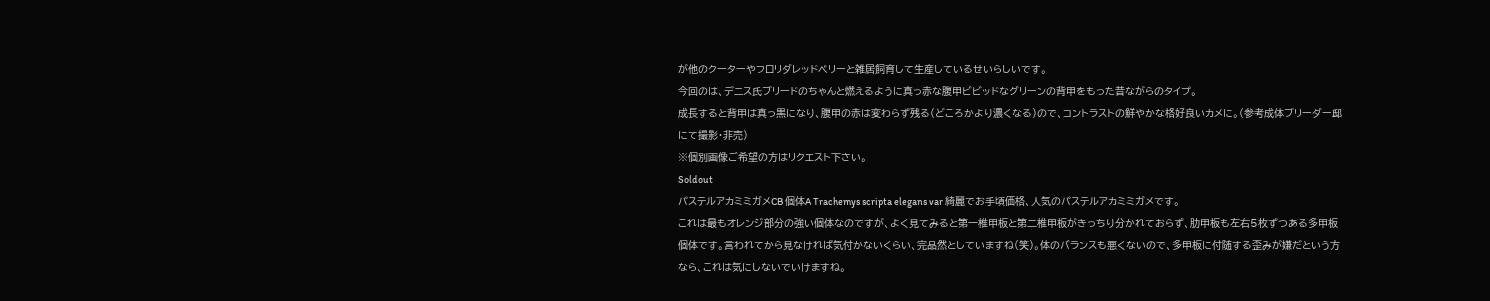が他のクーターやフロリダレッドベリーと雑居飼育して生産しているせいらしいです。
今回のは、デニス氏ブリードのちゃんと燃えるように真っ赤な腹甲ビビッドなグリーンの背甲をもった昔ながらのタイプ。
成長すると背甲は真っ黒になり、腹甲の赤は変わらず残る(どころかより濃くなる)ので、コントラストの鮮やかな格好良いカメに。(参考成体ブリーダー邸にて撮影・非売)
※個別画像ご希望の方はリクエスト下さい。
Soldout
パステルアカミミガメCB 個体A Trachemys scripta elegans var 綺麗でお手頃価格、人気のパステルアカミミガメです。
これは最もオレンジ部分の強い個体なのですが、よく見てみると第一椎甲板と第二椎甲板がきっちり分かれておらず、肋甲板も左右5枚ずつある多甲板個体です。言われてから見なければ気付かないくらい、完品然としていますね(笑)。体のバランスも悪くないので、多甲板に付随する歪みが嫌だという方なら、これは気にしないでいけますね。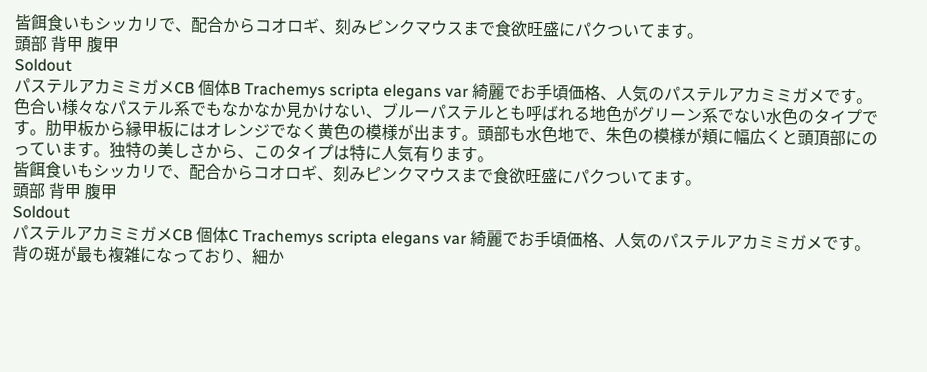皆餌食いもシッカリで、配合からコオロギ、刻みピンクマウスまで食欲旺盛にパクついてます。
頭部 背甲 腹甲
Soldout
パステルアカミミガメCB 個体B Trachemys scripta elegans var 綺麗でお手頃価格、人気のパステルアカミミガメです。
色合い様々なパステル系でもなかなか見かけない、ブルーパステルとも呼ばれる地色がグリーン系でない水色のタイプです。肋甲板から縁甲板にはオレンジでなく黄色の模様が出ます。頭部も水色地で、朱色の模様が頬に幅広くと頭頂部にのっています。独特の美しさから、このタイプは特に人気有ります。
皆餌食いもシッカリで、配合からコオロギ、刻みピンクマウスまで食欲旺盛にパクついてます。
頭部 背甲 腹甲
Soldout
パステルアカミミガメCB 個体C Trachemys scripta elegans var 綺麗でお手頃価格、人気のパステルアカミミガメです。
背の斑が最も複雑になっており、細か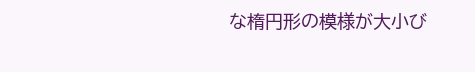な楕円形の模様が大小び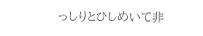っしりとひしめいて非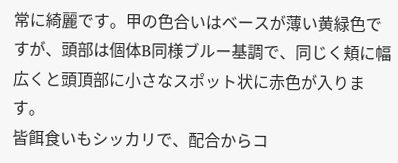常に綺麗です。甲の色合いはベースが薄い黄緑色ですが、頭部は個体B同様ブルー基調で、同じく頬に幅広くと頭頂部に小さなスポット状に赤色が入ります。
皆餌食いもシッカリで、配合からコ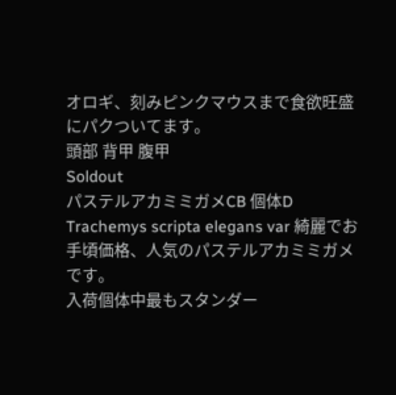オロギ、刻みピンクマウスまで食欲旺盛にパクついてます。
頭部 背甲 腹甲
Soldout
パステルアカミミガメCB 個体D Trachemys scripta elegans var 綺麗でお手頃価格、人気のパステルアカミミガメです。
入荷個体中最もスタンダー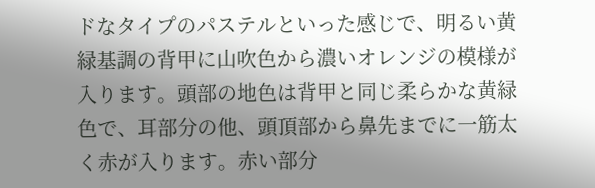ドなタイプのパステルといった感じで、明るい黄緑基調の背甲に山吹色から濃いオレンジの模様が入ります。頭部の地色は背甲と同じ柔らかな黄緑色で、耳部分の他、頭頂部から鼻先までに一筋太く赤が入ります。赤い部分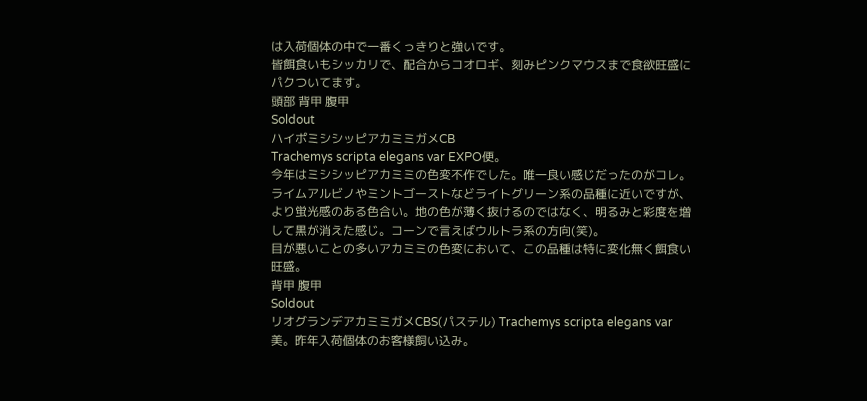は入荷個体の中で一番くっきりと強いです。
皆餌食いもシッカリで、配合からコオロギ、刻みピンクマウスまで食欲旺盛にパクついてます。
頭部 背甲 腹甲
Soldout
ハイポミシシッピアカミミガメCB
Trachemys scripta elegans var EXPO便。
今年はミシシッピアカミミの色変不作でした。唯一良い感じだったのがコレ。
ライムアルビノやミントゴーストなどライトグリーン系の品種に近いですが、より蛍光感のある色合い。地の色が薄く抜けるのではなく、明るみと彩度を増して黒が消えた感じ。コーンで言えばウルトラ系の方向(笑)。
目が悪いことの多いアカミミの色変において、この品種は特に変化無く餌食い旺盛。
背甲 腹甲
Soldout
リオグランデアカミミガメCBS(パステル) Trachemys scripta elegans var 美。昨年入荷個体のお客様飼い込み。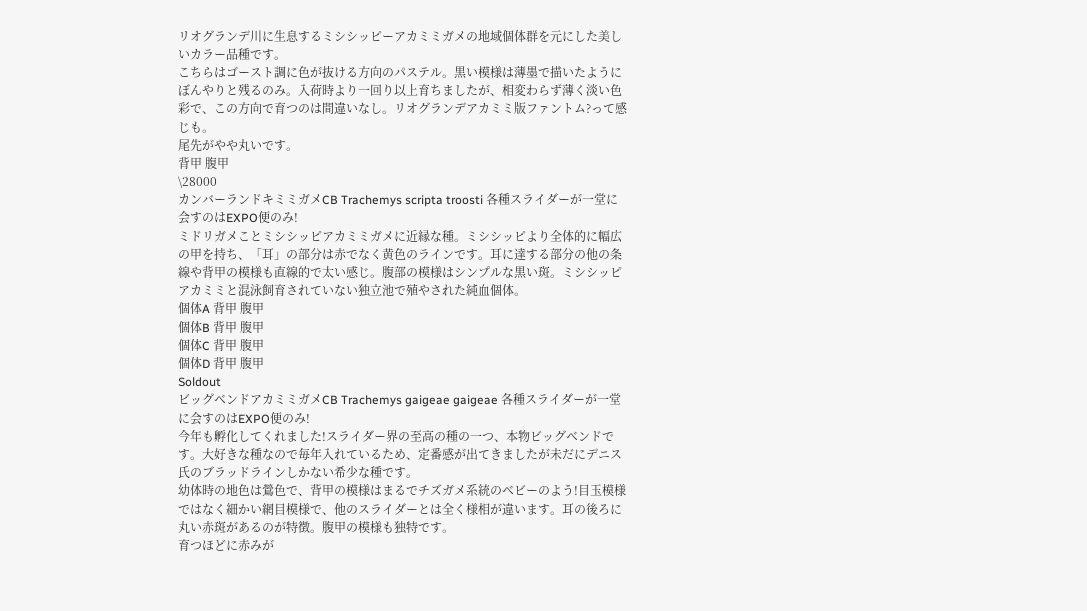リオグランデ川に生息するミシシッピーアカミミガメの地域個体群を元にした美しいカラー品種です。
こちらはゴースト調に色が抜ける方向のパステル。黒い模様は薄墨で描いたようにぼんやりと残るのみ。入荷時より一回り以上育ちましたが、相変わらず薄く淡い色彩で、この方向で育つのは間違いなし。リオグランデアカミミ版ファントム?って感じも。
尾先がやや丸いです。
背甲 腹甲
\28000
カンバーランドキミミガメCB Trachemys scripta troosti 各種スライダーが一堂に会すのはEXPO便のみ!
ミドリガメことミシシッピアカミミガメに近縁な種。ミシシッピより全体的に幅広の甲を持ち、「耳」の部分は赤でなく黄色のラインです。耳に達する部分の他の条線や背甲の模様も直線的で太い感じ。腹部の模様はシンプルな黒い斑。ミシシッピアカミミと混泳飼育されていない独立池で殖やされた純血個体。
個体A 背甲 腹甲
個体B 背甲 腹甲
個体C 背甲 腹甲
個体D 背甲 腹甲
Soldout
ビッグベンドアカミミガメCB Trachemys gaigeae gaigeae 各種スライダーが一堂に会すのはEXPO便のみ!
今年も孵化してくれました!スライダー界の至高の種の一つ、本物ビッグベンドです。大好きな種なので毎年入れているため、定番感が出てきましたが未だにデニス氏のブラッドラインしかない希少な種です。
幼体時の地色は鶯色で、背甲の模様はまるでチズガメ系統のベビーのよう!目玉模様ではなく細かい網目模様で、他のスライダーとは全く様相が違います。耳の後ろに丸い赤斑があるのが特徴。腹甲の模様も独特です。
育つほどに赤みが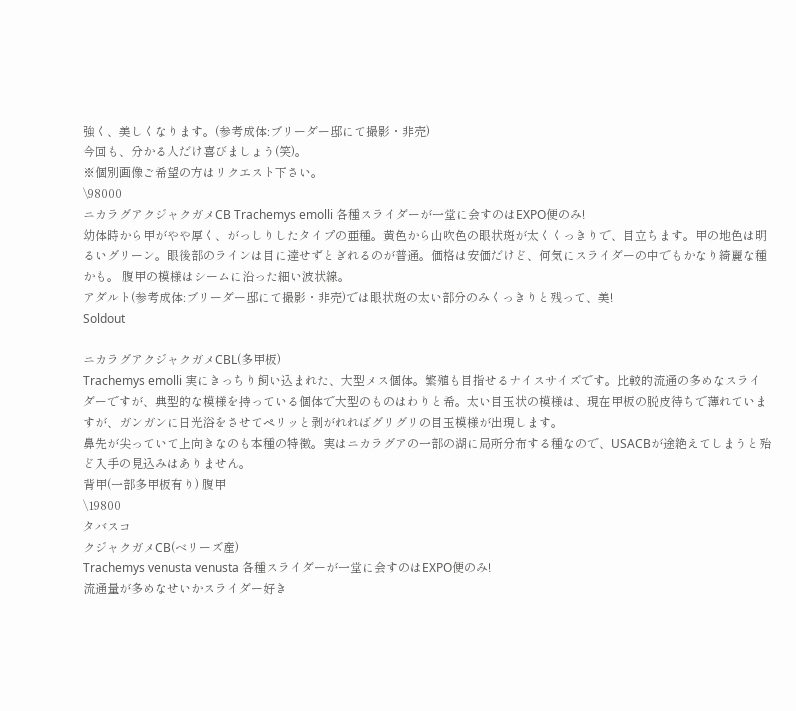強く、美しくなります。(参考成体:ブリーダー邸にて撮影・非売)
今回も、分かる人だけ喜びましょう(笑)。
※個別画像ご希望の方はリクエスト下さい。
\98000
ニカラグアクジャクガメCB Trachemys emolli 各種スライダーが一堂に会すのはEXPO便のみ!
幼体時から甲がやや厚く、がっしりしたタイプの亜種。黄色から山吹色の眼状斑が太くくっきりで、目立ちます。甲の地色は明るいグリーン。眼後部のラインは目に達せずとぎれるのが普通。価格は安価だけど、何気にスライダーの中でもかなり綺麗な種かも。 腹甲の模様はシームに沿った細い波状線。
アダルト(参考成体:ブリーダー邸にて撮影・非売)では眼状斑の太い部分のみくっきりと残って、美!
Soldout

ニカラグアクジャクガメCBL(多甲板)
Trachemys emolli 実にきっちり飼い込まれた、大型メス個体。繁殖も目指せるナイスサイズです。比較的流通の多めなスライダーですが、典型的な模様を持っている個体で大型のものはわりと希。太い目玉状の模様は、現在甲板の脱皮待ちで薄れていますが、ガンガンに日光浴をさせてペリッと剥がれればグリグリの目玉模様が出現します。
鼻先が尖っていて上向きなのも本種の特徴。実はニカラグアの一部の湖に局所分布する種なので、USACBが途絶えてしまうと殆ど入手の見込みはありません。
背甲(一部多甲板有り) 腹甲
\19800
タバスコ
クジャクガメCB(ベリーズ産)
Trachemys venusta venusta 各種スライダーが一堂に会すのはEXPO便のみ!
流通量が多めなせいかスライダー好き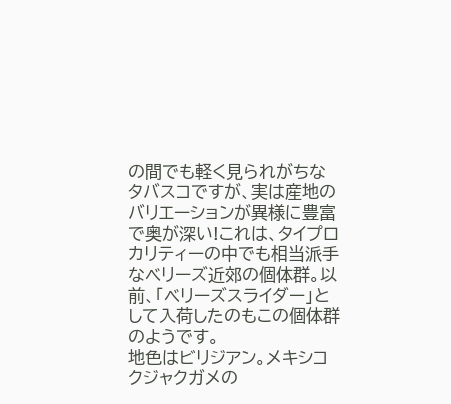の間でも軽く見られがちなタバスコですが、実は産地のバリエーションが異様に豊富で奥が深い!これは、タイプロカリティーの中でも相当派手なベリーズ近郊の個体群。以前、「ベリーズスライダー」として入荷したのもこの個体群のようです。
地色はビリジアン。メキシコクジャクガメの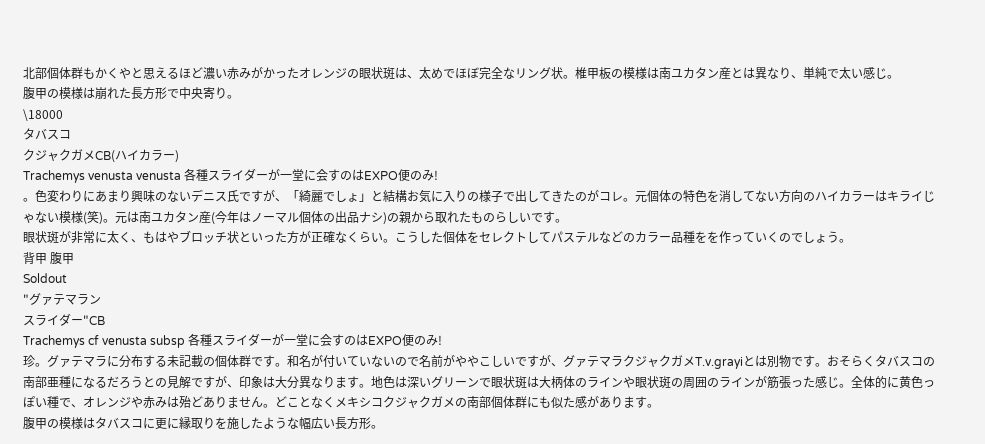北部個体群もかくやと思えるほど濃い赤みがかったオレンジの眼状斑は、太めでほぼ完全なリング状。椎甲板の模様は南ユカタン産とは異なり、単純で太い感じ。
腹甲の模様は崩れた長方形で中央寄り。
\18000
タバスコ
クジャクガメCB(ハイカラー)
Trachemys venusta venusta 各種スライダーが一堂に会すのはEXPO便のみ!
。色変わりにあまり興味のないデニス氏ですが、「綺麗でしょ」と結構お気に入りの様子で出してきたのがコレ。元個体の特色を消してない方向のハイカラーはキライじゃない模様(笑)。元は南ユカタン産(今年はノーマル個体の出品ナシ)の親から取れたものらしいです。
眼状斑が非常に太く、もはやブロッチ状といった方が正確なくらい。こうした個体をセレクトしてパステルなどのカラー品種をを作っていくのでしょう。
背甲 腹甲
Soldout
"グァテマラン
スライダー"CB
Trachemys cf venusta subsp 各種スライダーが一堂に会すのはEXPO便のみ!
珍。グァテマラに分布する未記載の個体群です。和名が付いていないので名前がややこしいですが、グァテマラクジャクガメT.v.grayiとは別物です。おそらくタバスコの南部亜種になるだろうとの見解ですが、印象は大分異なります。地色は深いグリーンで眼状斑は大柄体のラインや眼状斑の周囲のラインが筋張った感じ。全体的に黄色っぽい種で、オレンジや赤みは殆どありません。どことなくメキシコクジャクガメの南部個体群にも似た感があります。
腹甲の模様はタバスコに更に縁取りを施したような幅広い長方形。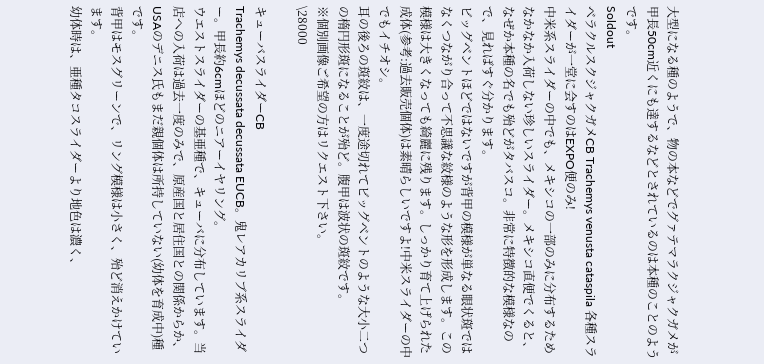大型になる種のようで、物の本などでグァテマラクジャクガメが甲長50cm近くにも達するなどとされているのは本種のことのようです。
Soldout
ベラクルスクジャクガメCB Trachemys venusta cataspila 各種スライダーが一堂に会すのはEXPO便のみ!
中米系スライダーの中でも、メキシコの一部のみに分布するためなかなか入荷しない珍しいスライダー。メキシコ直便でくると、なぜか本種の名でも殆どがタバスコ。非常に特徴的な模様なので、見ればすぐ分かります。
ビッグベントほどではないですが背甲の模様が単なる眼状斑ではなくつながり合って不思議な紋様のような形を形成します。この模様は大きくなっても綺麗に残ります。しっかり育て上げられた成体(参考:過去販売個体)は素晴らしいですよ!中米スライダーの中でもイチオシ。
耳の後ろの斑紋は、一度途切れてビッグベントのような大小二つの楕円形斑になることが殆ど。腹甲は波状の斑紋です。
※個別画像ご希望の方はリクエスト下さい。
\28000

キューバスライダーCB
Trachemys decussata decussata EUCB。鬼レアカリブ系スライダー。甲長約6cmほどのニアーイヤリング。
ウエストスライダーの基亜種で、キューバに分布しています。当店への入荷は過去一度のみで、原産国と居住国との関係からか、USAのデニス氏もまだ親個体は所持していない(幼体を育成中)種です。
背甲はモスグリーンで、リング模様は小さく、殆ど消えかけています。
幼体時は、亜種タコスライダーより地色は濃く、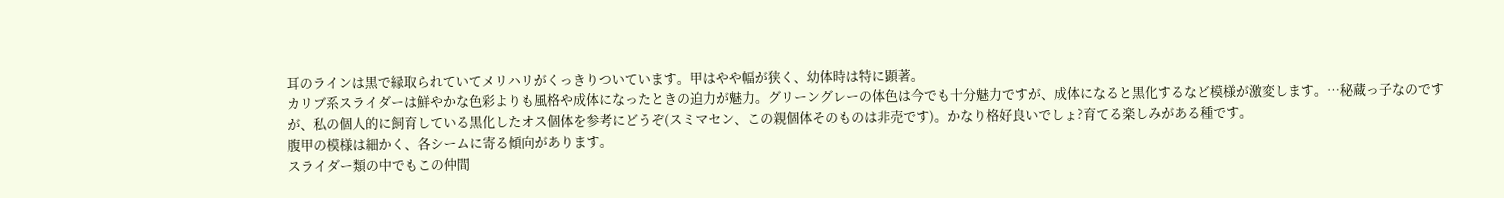耳のラインは黒で縁取られていてメリハリがくっきりついています。甲はやや幅が狭く、幼体時は特に顕著。
カリブ系スライダーは鮮やかな色彩よりも風格や成体になったときの迫力が魅力。グリーングレーの体色は今でも十分魅力ですが、成体になると黒化するなど模様が激変します。…秘蔵っ子なのですが、私の個人的に飼育している黒化したオス個体を参考にどうぞ(スミマセン、この親個体そのものは非売です)。かなり格好良いでしょ?育てる楽しみがある種です。
腹甲の模様は細かく、各シームに寄る傾向があります。
スライダー類の中でもこの仲間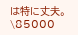は特に丈夫。
\85000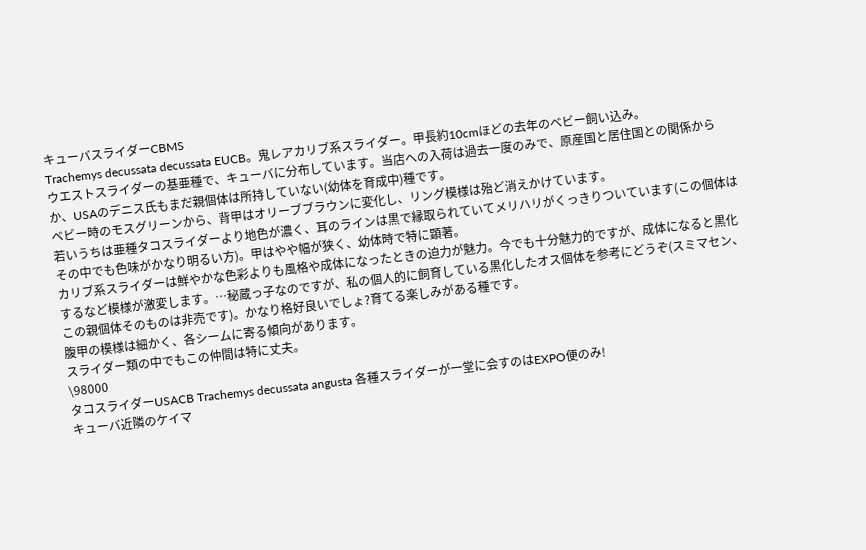キューバスライダーCBMS
Trachemys decussata decussata EUCB。鬼レアカリブ系スライダー。甲長約10cmほどの去年のベビー飼い込み。
ウエストスライダーの基亜種で、キューバに分布しています。当店への入荷は過去一度のみで、原産国と居住国との関係からか、USAのデニス氏もまだ親個体は所持していない(幼体を育成中)種です。
ベビー時のモスグリーンから、背甲はオリーブブラウンに変化し、リング模様は殆ど消えかけています。
若いうちは亜種タコスライダーより地色が濃く、耳のラインは黒で縁取られていてメリハリがくっきりついています(この個体はその中でも色味がかなり明るい方)。甲はやや幅が狭く、幼体時で特に顕著。
カリブ系スライダーは鮮やかな色彩よりも風格や成体になったときの迫力が魅力。今でも十分魅力的ですが、成体になると黒化するなど模様が激変します。…秘蔵っ子なのですが、私の個人的に飼育している黒化したオス個体を参考にどうぞ(スミマセン、この親個体そのものは非売です)。かなり格好良いでしょ?育てる楽しみがある種です。
腹甲の模様は細かく、各シームに寄る傾向があります。
スライダー類の中でもこの仲間は特に丈夫。
\98000
タコスライダーUSACB Trachemys decussata angusta 各種スライダーが一堂に会すのはEXPO便のみ!
キューバ近隣のケイマ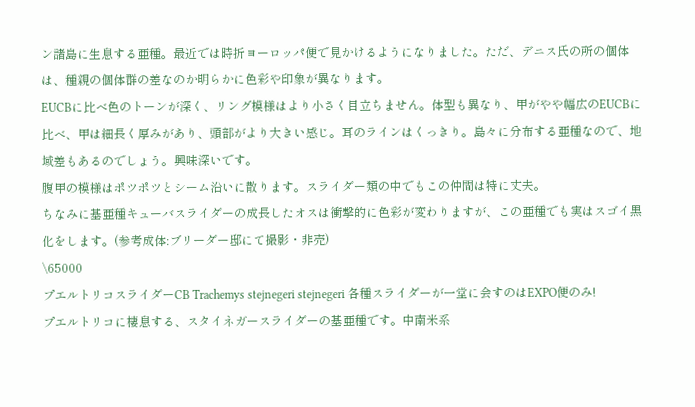ン諸島に生息する亜種。最近では時折ヨーロッパ便で見かけるようになりました。ただ、デニス氏の所の個体は、種親の個体群の差なのか明らかに色彩や印象が異なります。
EUCBに比べ色のトーンが深く、リング模様はより小さく目立ちません。体型も異なり、甲がやや幅広のEUCBに比べ、甲は細長く厚みがあり、頭部がより大きい感じ。耳のラインはくっきり。島々に分布する亜種なので、地域差もあるのでしょう。興味深いです。
腹甲の模様はポツポツとシーム沿いに散ります。スライダー類の中でもこの仲間は特に丈夫。
ちなみに基亜種キューバスライダーの成長したオスは衝撃的に色彩が変わりますが、この亜種でも実はスゴイ黒化をします。(参考成体:ブリーダー邸にて撮影・非売)
\65000
プエルトリコスライダーCB Trachemys stejnegeri stejnegeri 各種スライダーが一堂に会すのはEXPO便のみ!
プエルトリコに棲息する、スタイネガースライダーの基亜種です。中南米系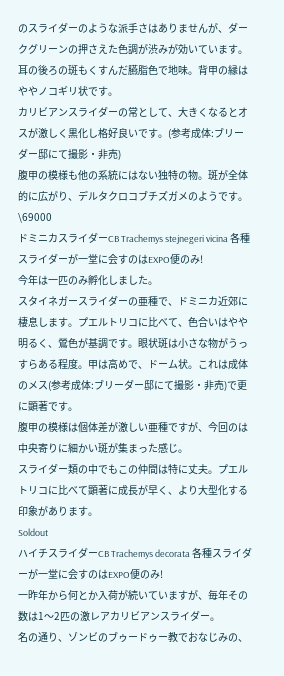のスライダーのような派手さはありませんが、ダークグリーンの押さえた色調が渋みが効いています。耳の後ろの斑もくすんだ臙脂色で地味。背甲の縁はややノコギリ状です。
カリビアンスライダーの常として、大きくなるとオスが激しく黒化し格好良いです。(参考成体:ブリーダー邸にて撮影・非売)
腹甲の模様も他の系統にはない独特の物。斑が全体的に広がり、デルタクロコブチズガメのようです。
\69000
ドミニカスライダーCB Trachemys stejnegeri vicina 各種スライダーが一堂に会すのはEXPO便のみ!
今年は一匹のみ孵化しました。
スタイネガースライダーの亜種で、ドミニカ近郊に棲息します。プエルトリコに比べて、色合いはやや明るく、鶯色が基調です。眼状斑は小さな物がうっすらある程度。甲は高めで、ドーム状。これは成体のメス(参考成体:ブリーダー邸にて撮影・非売)で更に顕著です。
腹甲の模様は個体差が激しい亜種ですが、今回のは中央寄りに細かい斑が集まった感じ。
スライダー類の中でもこの仲間は特に丈夫。プエルトリコに比べて顕著に成長が早く、より大型化する印象があります。
Soldout
ハイチスライダーCB Trachemys decorata 各種スライダーが一堂に会すのはEXPO便のみ!
一昨年から何とか入荷が続いていますが、毎年その数は1〜2匹の激レアカリビアンスライダー。
名の通り、ゾンビのブゥードゥー教でおなじみの、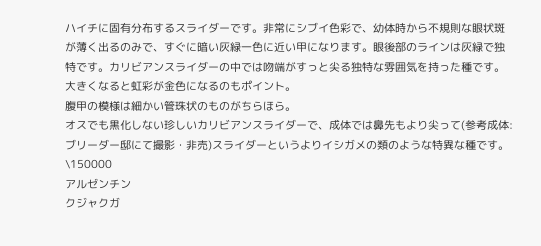ハイチに固有分布するスライダーです。非常にシブイ色彩で、幼体時から不規則な眼状斑が薄く出るのみで、すぐに暗い灰緑一色に近い甲になります。眼後部のラインは灰緑で独特です。カリビアンスライダーの中では吻端がすっと尖る独特な雰囲気を持った種です。大きくなると虹彩が金色になるのもポイント。
腹甲の模様は細かい管珠状のものがちらほら。
オスでも黒化しない珍しいカリビアンスライダーで、成体では鼻先もより尖って(参考成体:ブリーダー邸にて撮影・非売)スライダーというよりイシガメの類のような特異な種です。
\150000
アルゼンチン
クジャクガ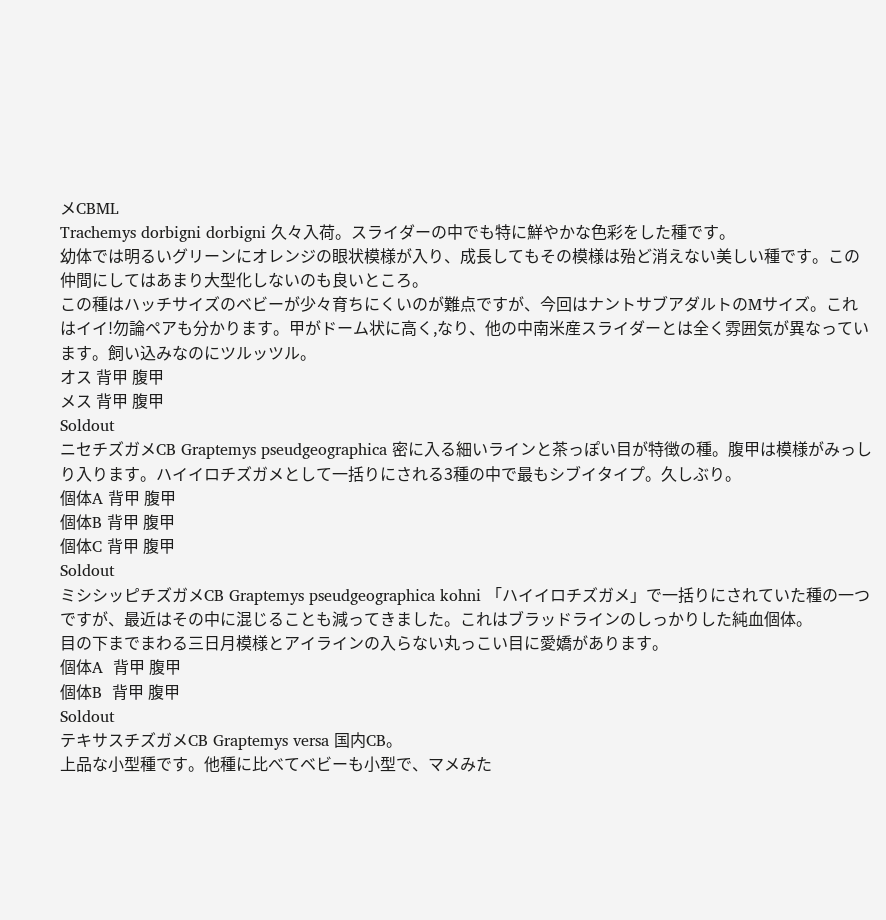メCBML
Trachemys dorbigni dorbigni 久々入荷。スライダーの中でも特に鮮やかな色彩をした種です。
幼体では明るいグリーンにオレンジの眼状模様が入り、成長してもその模様は殆ど消えない美しい種です。この仲間にしてはあまり大型化しないのも良いところ。
この種はハッチサイズのベビーが少々育ちにくいのが難点ですが、今回はナントサブアダルトのMサイズ。これはイイ!勿論ペアも分かります。甲がドーム状に高く,なり、他の中南米産スライダーとは全く雰囲気が異なっています。飼い込みなのにツルッツル。
オス 背甲 腹甲
メス 背甲 腹甲
Soldout
ニセチズガメCB Graptemys pseudgeographica 密に入る細いラインと茶っぽい目が特徴の種。腹甲は模様がみっしり入ります。ハイイロチズガメとして一括りにされる3種の中で最もシブイタイプ。久しぶり。
個体A 背甲 腹甲
個体B 背甲 腹甲
個体C 背甲 腹甲
Soldout
ミシシッピチズガメCB Graptemys pseudgeographica kohni 「ハイイロチズガメ」で一括りにされていた種の一つですが、最近はその中に混じることも減ってきました。これはブラッドラインのしっかりした純血個体。
目の下までまわる三日月模様とアイラインの入らない丸っこい目に愛嬌があります。
個体A  背甲 腹甲
個体B  背甲 腹甲
Soldout
テキサスチズガメCB Graptemys versa 国内CB。
上品な小型種です。他種に比べてベビーも小型で、マメみた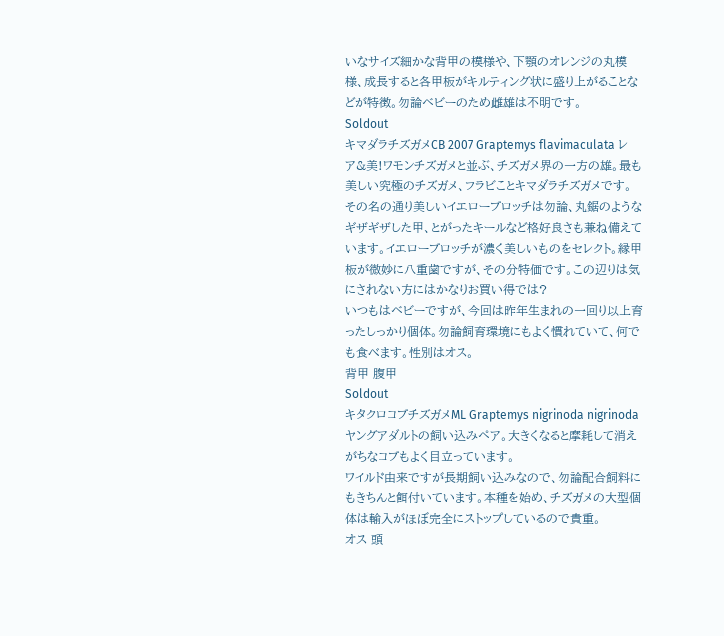いなサイズ細かな背甲の模様や、下顎のオレンジの丸模様、成長すると各甲板がキルティング状に盛り上がることなどが特徴。勿論ベビーのため雌雄は不明です。
Soldout
キマダラチズガメCB 2007 Graptemys flavimaculata レア&美!ワモンチズガメと並ぶ、チズガメ界の一方の雄。最も美しい究極のチズガメ、フラビことキマダラチズガメです。
その名の通り美しいイエローブロッチは勿論、丸鋸のようなギザギザした甲、とがったキールなど格好良さも兼ね備えています。イエローブロッチが濃く美しいものをセレクト。縁甲板が微妙に八重歯ですが、その分特価です。この辺りは気にされない方にはかなりお買い得では?
いつもはベビーですが、今回は昨年生まれの一回り以上育ったしっかり個体。勿論飼育環境にもよく慣れていて、何でも食べます。性別はオス。
背甲 腹甲
Soldout
キタクロコブチズガメML Graptemys nigrinoda nigrinoda ヤングアダルトの飼い込みペア。大きくなると摩耗して消えがちなコブもよく目立っています。
ワイルド由来ですが長期飼い込みなので、勿論配合飼料にもきちんと餌付いています。本種を始め、チズガメの大型個体は輸入がほぼ完全にストップしているので貴重。
オス 頭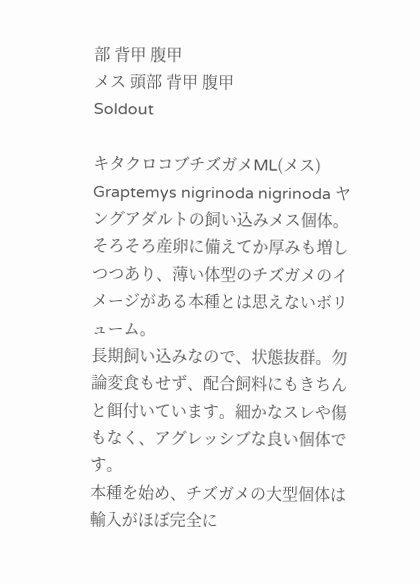部 背甲 腹甲
メス 頭部 背甲 腹甲
Soldout

キタクロコブチズガメML(メス)
Graptemys nigrinoda nigrinoda ヤングアダルトの飼い込みメス個体。そろそろ産卵に備えてか厚みも増しつつあり、薄い体型のチズガメのイメージがある本種とは思えないボリューム。
長期飼い込みなので、状態抜群。勿論変食もせず、配合飼料にもきちんと餌付いています。細かなスレや傷もなく、アグレッシブな良い個体です。
本種を始め、チズガメの大型個体は輸入がほぼ完全に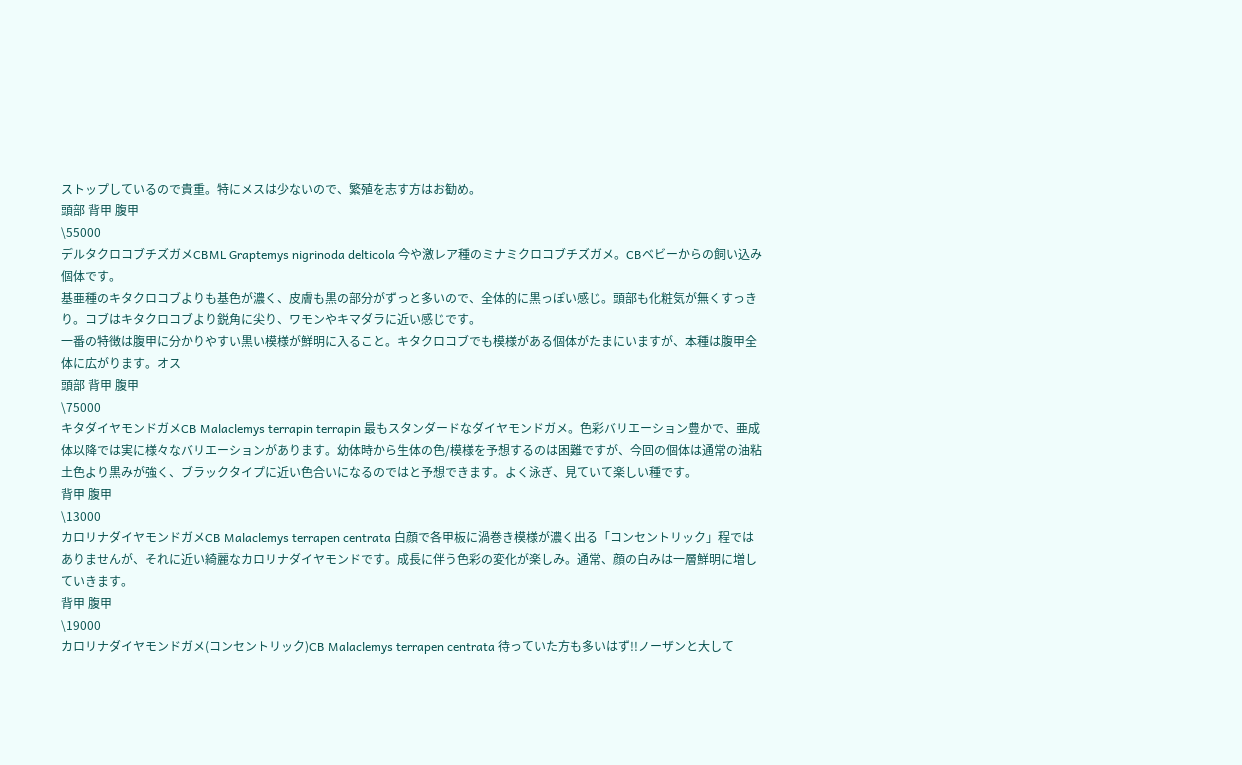ストップしているので貴重。特にメスは少ないので、繁殖を志す方はお勧め。
頭部 背甲 腹甲
\55000
デルタクロコブチズガメCBML Graptemys nigrinoda delticola 今や激レア種のミナミクロコブチズガメ。CBベビーからの飼い込み個体です。
基亜種のキタクロコブよりも基色が濃く、皮膚も黒の部分がずっと多いので、全体的に黒っぽい感じ。頭部も化粧気が無くすっきり。コブはキタクロコブより鋭角に尖り、ワモンやキマダラに近い感じです。
一番の特徴は腹甲に分かりやすい黒い模様が鮮明に入ること。キタクロコブでも模様がある個体がたまにいますが、本種は腹甲全体に広がります。オス
頭部 背甲 腹甲
\75000
キタダイヤモンドガメCB Malaclemys terrapin terrapin 最もスタンダードなダイヤモンドガメ。色彩バリエーション豊かで、亜成体以降では実に様々なバリエーションがあります。幼体時から生体の色/模様を予想するのは困難ですが、今回の個体は通常の油粘土色より黒みが強く、ブラックタイプに近い色合いになるのではと予想できます。よく泳ぎ、見ていて楽しい種です。
背甲 腹甲
\13000
カロリナダイヤモンドガメCB Malaclemys terrapen centrata 白顔で各甲板に渦巻き模様が濃く出る「コンセントリック」程ではありませんが、それに近い綺麗なカロリナダイヤモンドです。成長に伴う色彩の変化が楽しみ。通常、顔の白みは一層鮮明に増していきます。
背甲 腹甲
\19000
カロリナダイヤモンドガメ(コンセントリック)CB Malaclemys terrapen centrata 待っていた方も多いはず!!ノーザンと大して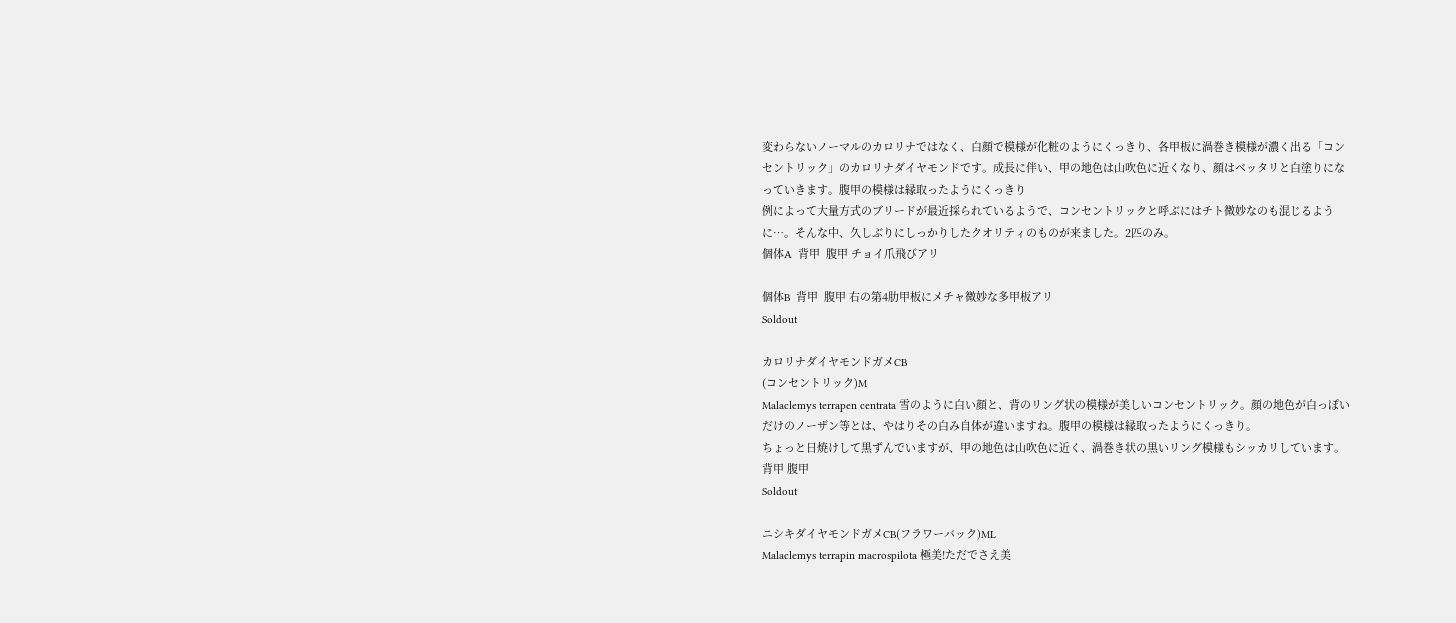変わらないノーマルのカロリナではなく、白顔で模様が化粧のようにくっきり、各甲板に渦巻き模様が濃く出る「コンセントリック」のカロリナダイヤモンドです。成長に伴い、甲の地色は山吹色に近くなり、顔はベッタリと白塗りになっていきます。腹甲の模様は縁取ったようにくっきり
例によって大量方式のブリードが最近採られているようで、コンセントリックと呼ぶにはチト微妙なのも混じるように…。そんな中、久しぶりにしっかりしたクオリティのものが来ました。2匹のみ。
個体A  背甲  腹甲 チョイ爪飛びアリ

個体B  背甲  腹甲 右の第4肋甲板にメチャ微妙な多甲板アリ
Soldout

カロリナダイヤモンドガメCB
(コンセントリック)M
Malaclemys terrapen centrata 雪のように白い顔と、背のリング状の模様が美しいコンセントリック。顔の地色が白っぽいだけのノーザン等とは、やはりその白み自体が違いますね。腹甲の模様は縁取ったようにくっきり。
ちょっと日焼けして黒ずんでいますが、甲の地色は山吹色に近く、渦巻き状の黒いリング模様もシッカリしています。
背甲 腹甲
Soldout

ニシキダイヤモンドガメCB(フラワーバック)ML
Malaclemys terrapin macrospilota 極美!ただでさえ美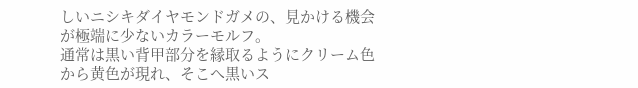しいニシキダイヤモンドガメの、見かける機会が極端に少ないカラーモルフ。
通常は黒い背甲部分を縁取るようにクリーム色から黄色が現れ、そこへ黒いス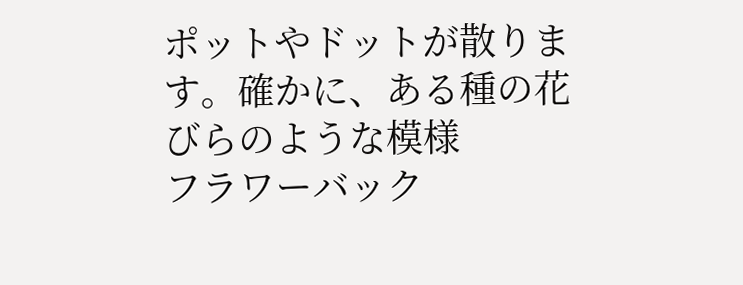ポットやドットが散ります。確かに、ある種の花びらのような模様
フラワーバック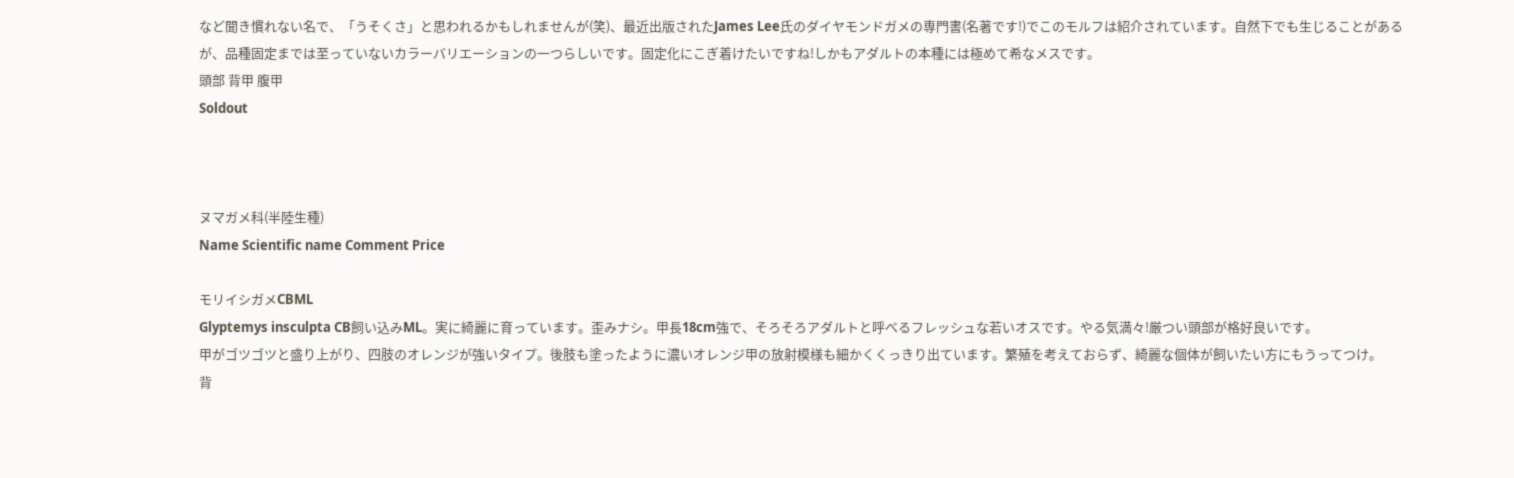など聞き慣れない名で、「うそくさ」と思われるかもしれませんが(笑)、最近出版されたJames Lee氏のダイヤモンドガメの専門書(名著です!)でこのモルフは紹介されています。自然下でも生じることがあるが、品種固定までは至っていないカラーバリエーションの一つらしいです。固定化にこぎ着けたいですね!しかもアダルトの本種には極めて希なメスです。
頭部 背甲 腹甲
Soldout



ヌマガメ科(半陸生種)
Name Scientific name Comment Price

モリイシガメCBML
Glyptemys insculpta CB飼い込みML。実に綺麗に育っています。歪みナシ。甲長18cm強で、そろそろアダルトと呼べるフレッシュな若いオスです。やる気満々!厳つい頭部が格好良いです。
甲がゴツゴツと盛り上がり、四肢のオレンジが強いタイプ。後肢も塗ったように濃いオレンジ甲の放射模様も細かくくっきり出ています。繁殖を考えておらず、綺麗な個体が飼いたい方にもうってつけ。
背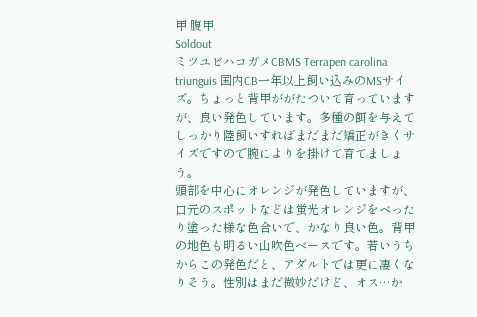甲 腹甲
Soldout
ミツユビハコガメCBMS Terrapen carolina triunguis 国内CB一年以上飼い込みのMSサイズ。ちょっと背甲ががたついて育っていますが、良い発色しています。多種の餌を与えてしっかり陸飼いすればまだまだ矯正がきくサイズですので腕によりを掛けて育てましょう。
頭部を中心にオレンジが発色していますが、口元のスポットなどは蛍光オレンジをべったり塗った様な色合いで、かなり良い色。背甲の地色も明るい山吹色ベースです。若いうちからこの発色だと、アダルトでは更に凄くなりそう。性別はまだ微妙だけど、オス…か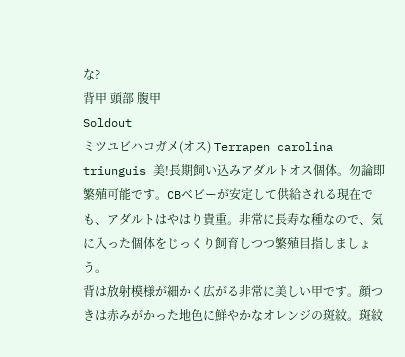な?
背甲 頭部 腹甲
Soldout
ミツユビハコガメ(オス) Terrapen carolina triunguis 美!長期飼い込みアダルトオス個体。勿論即繁殖可能です。CBベビーが安定して供給される現在でも、アダルトはやはり貴重。非常に長寿な種なので、気に入った個体をじっくり飼育しつつ繁殖目指しましょう。
背は放射模様が細かく広がる非常に美しい甲です。顔つきは赤みがかった地色に鮮やかなオレンジの斑紋。斑紋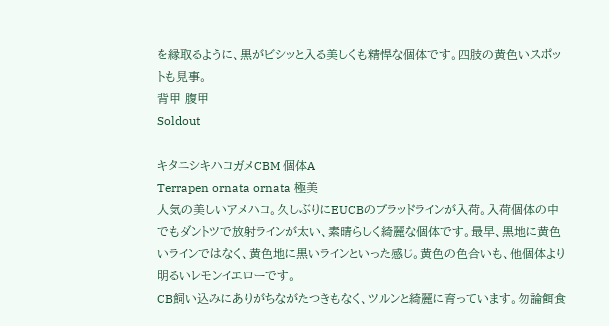を縁取るように、黒がビシッと入る美しくも精悍な個体です。四肢の黄色いスポットも見事。
背甲 腹甲
Soldout

キタニシキハコガメCBM 個体A
Terrapen ornata ornata 極美
人気の美しいアメハコ。久しぶりにEUCBのブラッドラインが入荷。入荷個体の中でもダントツで放射ラインが太い、素晴らしく綺麗な個体です。最早、黒地に黄色いラインではなく、黄色地に黒いラインといった感じ。黄色の色合いも、他個体より明るいレモンイエローです。
CB飼い込みにありがちながたつきもなく、ツルンと綺麗に育っています。勿論餌食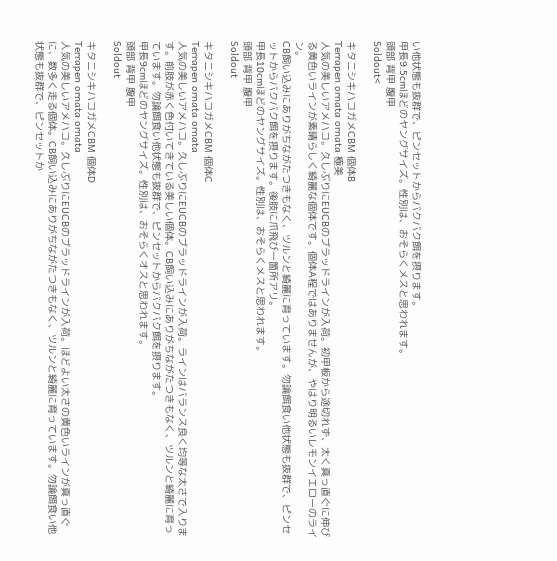い他状態も抜群で、ピンセットからバクバク餌を摂ります。
甲長9.5cmほどのヤングサイズ。性別は、おそらくメスと思われます。
頭部 背甲 腹甲
Soldout<

キタニシキハコガメCBM 個体B
Terrapen ornata ornata 極美
人気の美しいアメハコ。久しぶりにEUCBのブラッドラインが入荷。初甲板から途切れず、太く真っ直ぐに伸びる黄色いラインが素晴らしく綺麗な個体です。個体A程ではありませんが、やはり明るいレモンイエローのライン。
CB飼い込みにありがちながたつきもなく、ツルンと綺麗に育っています。勿論餌食い他状態も抜群で、ピンセットからバクバク餌を摂ります。後肢に爪飛び一箇所アリ。
甲長10cmほどのヤングサイズ。性別は、おそらくメスと思われます。
頭部 背甲 腹甲
Soldout

キタニシキハコガメCBM 個体C
Terrapen ornata ornata
人気の美しいアメハコ。久しぶりにEUCBのブラッドラインが入荷。ラインはバランス良く均等な太さで入ります。前肢が赤く色付いてきている美しい個体。CB飼い込みにありがちながたつきもなく、ツルンと綺麗に育っています。勿論餌食い他状態も抜群で、ピンセットからバクバク餌を摂ります。
甲長9cmほどのヤングサイズ。性別は、おそらくオスと思われます。
頭部 背甲 腹甲
Soldout

キタニシキハコガメCBM 個体D
Terrapen ornata ornata
人気の美しいアメハコ。久しぶりにEUCBのブラッドラインが入荷。ほどよい太さの黄色いラインが真っ直ぐに、数多く走る個体。CB飼い込みにありがちながたつきもなく、ツルンと綺麗に育っています。勿論餌食い他状態も抜群で、ピンセットか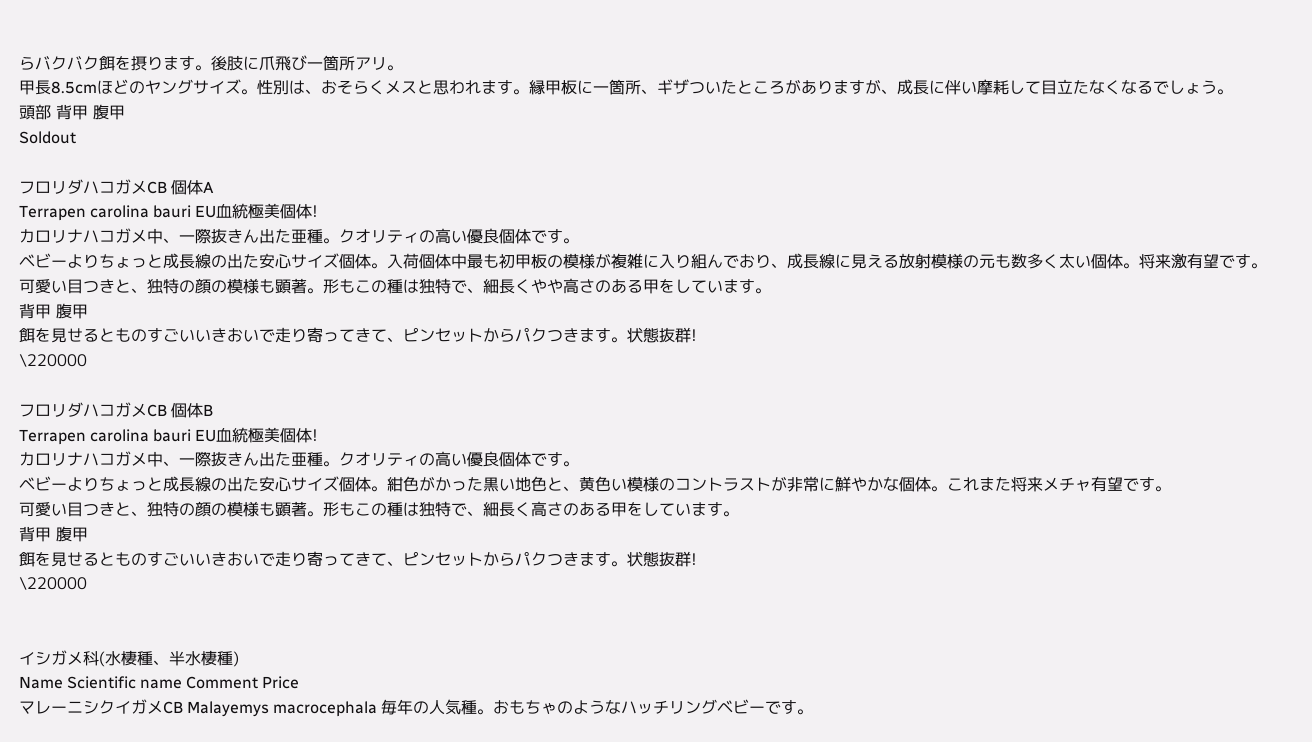らバクバク餌を摂ります。後肢に爪飛び一箇所アリ。
甲長8.5cmほどのヤングサイズ。性別は、おそらくメスと思われます。縁甲板に一箇所、ギザついたところがありますが、成長に伴い摩耗して目立たなくなるでしょう。
頭部 背甲 腹甲
Soldout

フロリダハコガメCB 個体A
Terrapen carolina bauri EU血統極美個体!
カロリナハコガメ中、一際抜きん出た亜種。クオリティの高い優良個体です。
ベビーよりちょっと成長線の出た安心サイズ個体。入荷個体中最も初甲板の模様が複雑に入り組んでおり、成長線に見える放射模様の元も数多く太い個体。将来激有望です。
可愛い目つきと、独特の顔の模様も顕著。形もこの種は独特で、細長くやや高さのある甲をしています。
背甲 腹甲
餌を見せるとものすごいいきおいで走り寄ってきて、ピンセットからパクつきます。状態抜群!
\220000

フロリダハコガメCB 個体B
Terrapen carolina bauri EU血統極美個体!
カロリナハコガメ中、一際抜きん出た亜種。クオリティの高い優良個体です。
ベビーよりちょっと成長線の出た安心サイズ個体。紺色がかった黒い地色と、黄色い模様のコントラストが非常に鮮やかな個体。これまた将来メチャ有望です。
可愛い目つきと、独特の顔の模様も顕著。形もこの種は独特で、細長く高さのある甲をしています。
背甲 腹甲
餌を見せるとものすごいいきおいで走り寄ってきて、ピンセットからパクつきます。状態抜群!
\220000


イシガメ科(水棲種、半水棲種)
Name Scientific name Comment Price
マレーニシクイガメCB Malayemys macrocephala 毎年の人気種。おもちゃのようなハッチリングベビーです。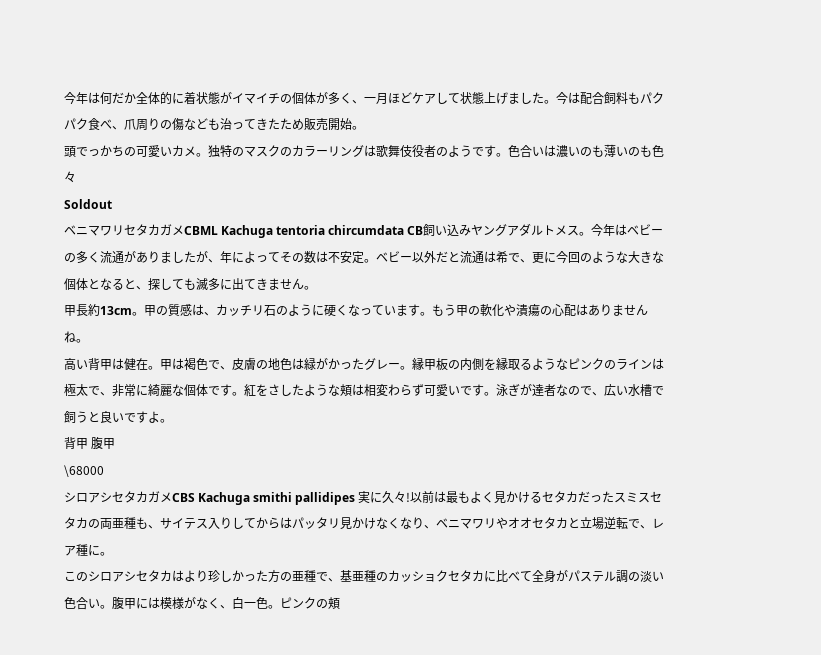今年は何だか全体的に着状態がイマイチの個体が多く、一月ほどケアして状態上げました。今は配合飼料もパクパク食べ、爪周りの傷なども治ってきたため販売開始。
頭でっかちの可愛いカメ。独特のマスクのカラーリングは歌舞伎役者のようです。色合いは濃いのも薄いのも色々
Soldout
ベニマワリセタカガメCBML Kachuga tentoria chircumdata CB飼い込みヤングアダルトメス。今年はベビーの多く流通がありましたが、年によってその数は不安定。ベビー以外だと流通は希で、更に今回のような大きな個体となると、探しても滅多に出てきません。
甲長約13cm。甲の質感は、カッチリ石のように硬くなっています。もう甲の軟化や潰瘍の心配はありませんね。
高い背甲は健在。甲は褐色で、皮膚の地色は緑がかったグレー。縁甲板の内側を縁取るようなピンクのラインは極太で、非常に綺麗な個体です。紅をさしたような頬は相変わらず可愛いです。泳ぎが達者なので、広い水槽で飼うと良いですよ。
背甲 腹甲
\68000
シロアシセタカガメCBS Kachuga smithi pallidipes 実に久々!以前は最もよく見かけるセタカだったスミスセタカの両亜種も、サイテス入りしてからはパッタリ見かけなくなり、ベニマワリやオオセタカと立場逆転で、レア種に。
このシロアシセタカはより珍しかった方の亜種で、基亜種のカッショクセタカに比べて全身がパステル調の淡い色合い。腹甲には模様がなく、白一色。ピンクの頬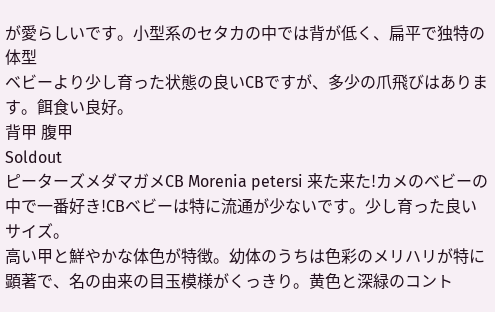が愛らしいです。小型系のセタカの中では背が低く、扁平で独特の体型
ベビーより少し育った状態の良いCBですが、多少の爪飛びはあります。餌食い良好。
背甲 腹甲
Soldout
ピーターズメダマガメCB Morenia petersi 来た来た!カメのベビーの中で一番好き!CBベビーは特に流通が少ないです。少し育った良いサイズ。
高い甲と鮮やかな体色が特徴。幼体のうちは色彩のメリハリが特に顕著で、名の由来の目玉模様がくっきり。黄色と深緑のコント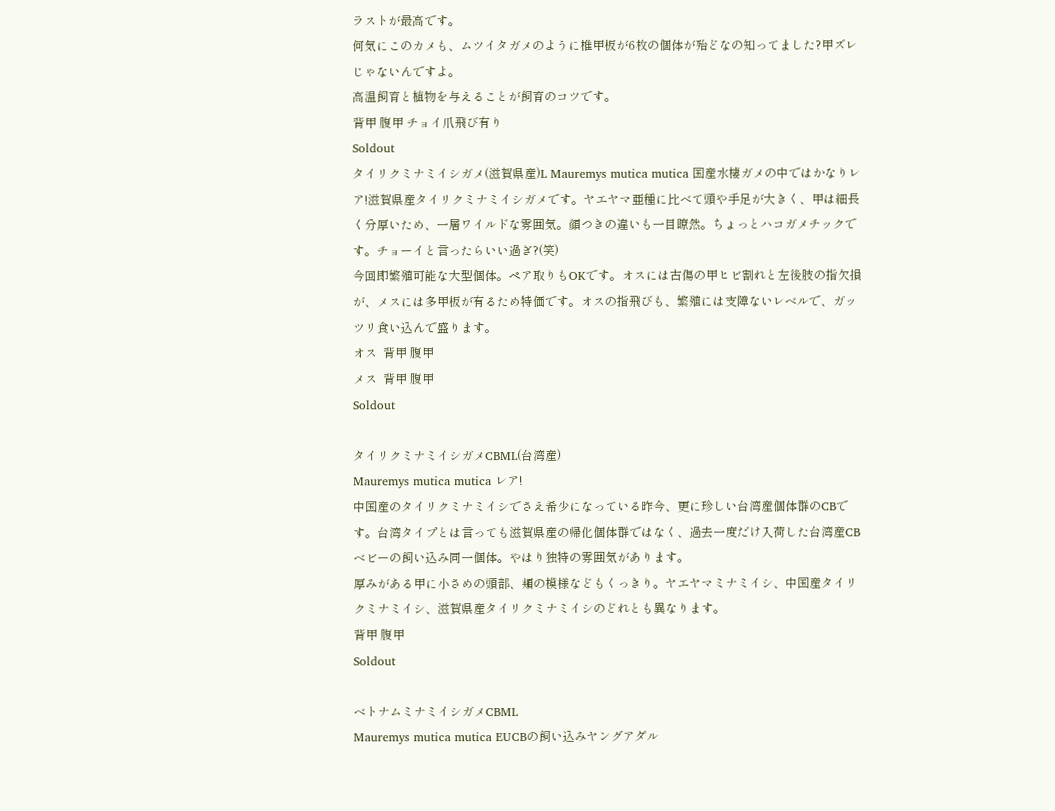ラストが最高です。
何気にこのカメも、ムツイタガメのように椎甲板が6枚の個体が殆どなの知ってました?甲ズレじゃないんですよ。
高温飼育と植物を与えることが飼育のコツです。
背甲 腹甲 チョイ爪飛び有り
Soldout
タイリクミナミイシガメ(滋賀県産)L Mauremys mutica mutica 国産水棲ガメの中ではかなりレア!滋賀県産タイリクミナミイシガメです。ヤエヤマ亜種に比べて頭や手足が大きく、甲は細長く分厚いため、一層ワイルドな雰囲気。顔つきの違いも一目瞭然。ちょっとハコガメチックです。チョーイと言ったらいい過ぎ?(笑)
今回即繁殖可能な大型個体。ペア取りもOKです。オスには古傷の甲ヒビ割れと左後肢の指欠損が、メスには多甲板が有るため特価です。オスの指飛びも、繁殖には支障ないレベルで、ガッツリ食い込んで盛ります。
オス  背甲 腹甲
メス  背甲 腹甲
Soldout

タイリクミナミイシガメCBML(台湾産)
Mauremys mutica mutica レア!
中国産のタイリクミナミイシでさえ希少になっている昨今、更に珍しい台湾産個体群のCBです。台湾タイプとは言っても滋賀県産の帰化個体群ではなく、過去一度だけ入荷した台湾産CBベビーの飼い込み同一個体。やはり独特の雰囲気があります。
厚みがある甲に小さめの頭部、頬の模様などもくっきり。ヤエヤマミナミイシ、中国産タイリクミナミイシ、滋賀県産タイリクミナミイシのどれとも異なります。
背甲 腹甲
Soldout

ベトナムミナミイシガメCBML
Mauremys mutica mutica EUCBの飼い込みヤングアダル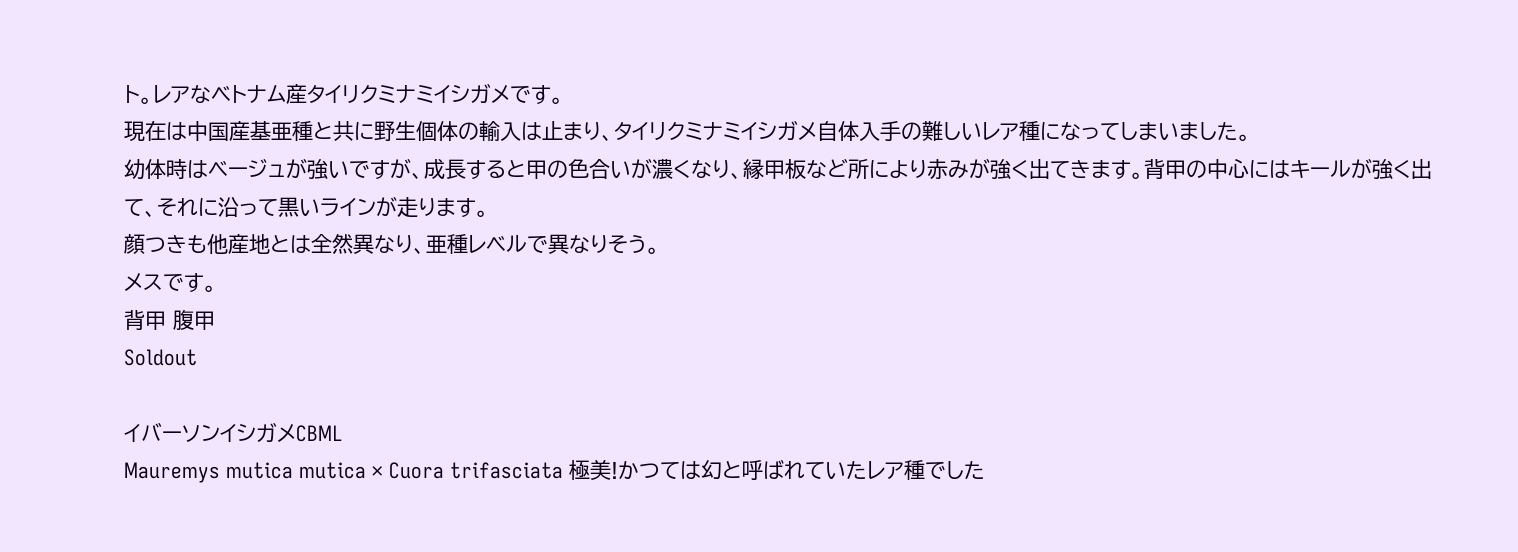ト。レアなベトナム産タイリクミナミイシガメです。
現在は中国産基亜種と共に野生個体の輸入は止まり、タイリクミナミイシガメ自体入手の難しいレア種になってしまいました。
幼体時はベージュが強いですが、成長すると甲の色合いが濃くなり、縁甲板など所により赤みが強く出てきます。背甲の中心にはキールが強く出て、それに沿って黒いラインが走ります。
顔つきも他産地とは全然異なり、亜種レベルで異なりそう。
メスです。
背甲 腹甲
Soldout

イバーソンイシガメCBML
Mauremys mutica mutica × Cuora trifasciata 極美!かつては幻と呼ばれていたレア種でした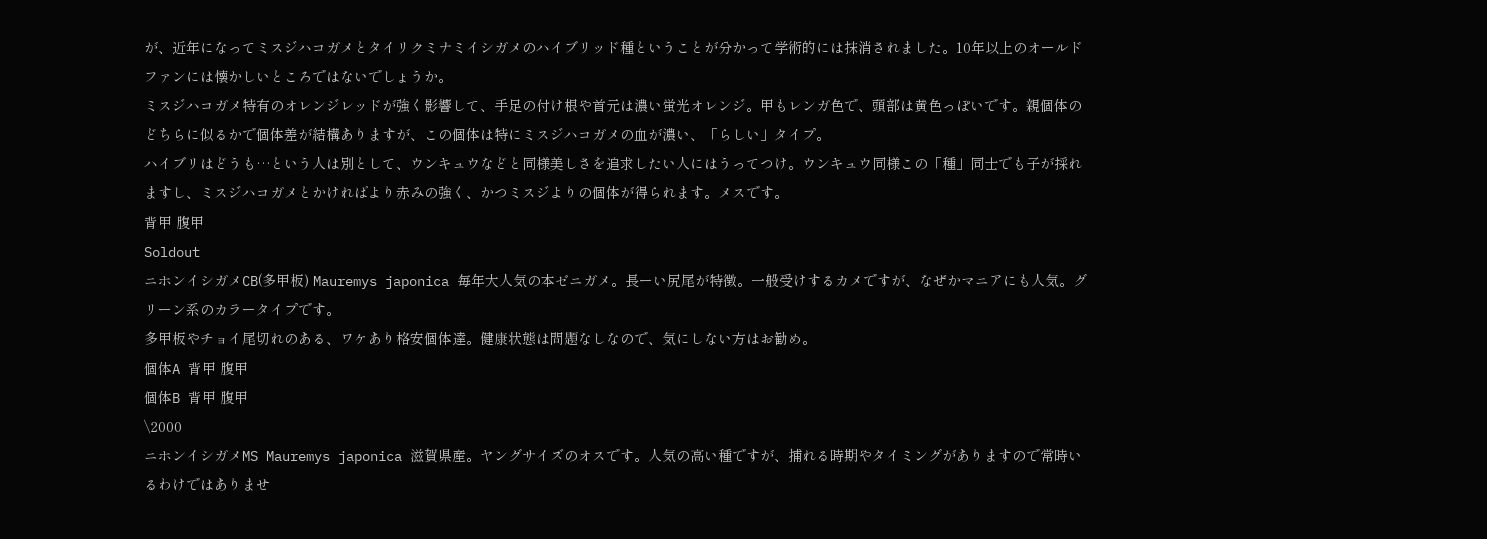が、近年になってミスジハコガメとタイリクミナミイシガメのハイブリッド種ということが分かって学術的には抹消されました。10年以上のオールドファンには懐かしいところではないでしょうか。
ミスジハコガメ特有のオレンジレッドが強く影響して、手足の付け根や首元は濃い蛍光オレンジ。甲もレンガ色で、頭部は黄色っぽいです。親個体のどちらに似るかで個体差が結構ありますが、この個体は特にミスジハコガメの血が濃い、「らしい」タイプ。
ハイブリはどうも…という人は別として、ウンキュウなどと同様美しさを追求したい人にはうってつけ。ウンキュウ同様この「種」同士でも子が採れますし、ミスジハコガメとかければより赤みの強く、かつミスジよりの個体が得られます。メスです。
背甲 腹甲
Soldout
ニホンイシガメCB(多甲板) Mauremys japonica 毎年大人気の本ゼニガメ。長ーい尻尾が特徴。一般受けするカメですが、なぜかマニアにも人気。グリーン系のカラータイプです。
多甲板やチョイ尾切れのある、ワケあり格安個体達。健康状態は問題なしなので、気にしない方はお勧め。
個体A 背甲 腹甲
個体B 背甲 腹甲
\2000
ニホンイシガメMS Mauremys japonica 滋賀県産。ヤングサイズのオスです。人気の高い種ですが、捕れる時期やタイミングがありますので常時いるわけではありませ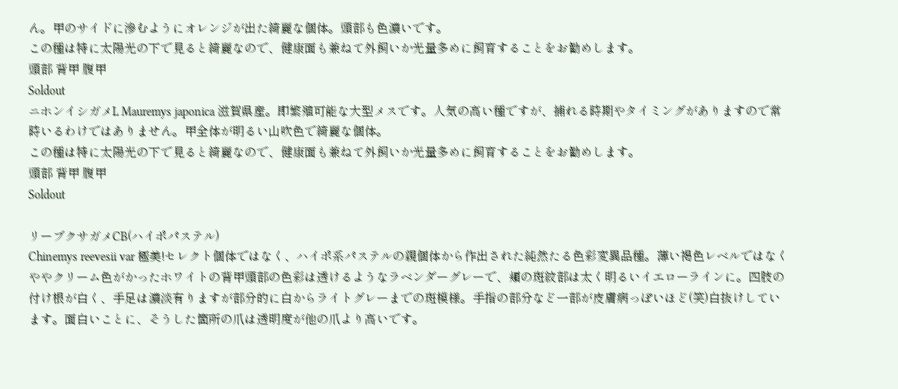ん。甲のサイドに滲むようにオレンジが出た綺麗な個体。頭部も色濃いです。
この種は特に太陽光の下で見ると綺麗なので、健康面も兼ねて外飼いか光量多めに飼育することをお勧めします。
頭部 背甲 腹甲
Soldout
ニホンイシガメL Mauremys japonica 滋賀県産。即繁殖可能な大型メスです。人気の高い種ですが、捕れる時期やタイミングがありますので常時いるわけではありません。甲全体が明るい山吹色で綺麗な個体。
この種は特に太陽光の下で見ると綺麗なので、健康面も兼ねて外飼いか光量多めに飼育することをお勧めします。
頭部 背甲 腹甲
Soldout

リーブクサガメCB(ハイポパステル)
Chinemys reevesii var 極美!セレクト個体ではなく、ハイポ系パステルの親個体から作出された純然たる色彩変異品種。薄い褐色レベルではなくややクリーム色がかったホワイトの背甲頭部の色彩は透けるようなラベンダーグレーで、頬の斑紋部は太く明るいイエローラインに。四肢の付け根が白く、手足は濃淡有りますが部分的に白からライトグレーまでの斑模様。手指の部分など一部が皮膚病っぽいほど(笑)白抜けしています。面白いことに、そうした箇所の爪は透明度が他の爪より高いです。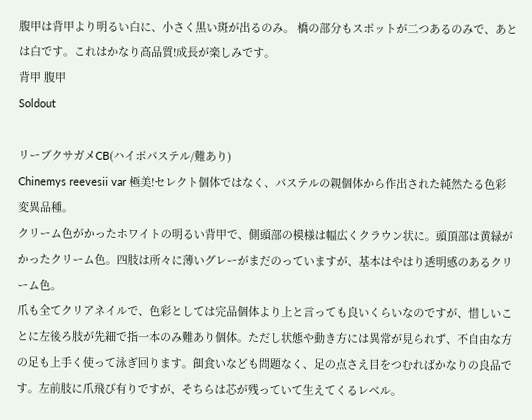腹甲は背甲より明るい白に、小さく黒い斑が出るのみ。 橋の部分もスポットが二つあるのみで、あとは白です。これはかなり高品質!成長が楽しみです。
背甲 腹甲
Soldout

リーブクサガメCB(ハイポパステル/難あり)
Chinemys reevesii var 極美!セレクト個体ではなく、パステルの親個体から作出された純然たる色彩変異品種。
クリーム色がかったホワイトの明るい背甲で、側頭部の模様は幅広くクラウン状に。頭頂部は黄緑がかったクリーム色。四肢は所々に薄いグレーがまだのっていますが、基本はやはり透明感のあるクリーム色。
爪も全てクリアネイルで、色彩としては完品個体より上と言っても良いくらいなのですが、惜しいことに左後ろ肢が先細で指一本のみ難あり個体。ただし状態や動き方には異常が見られず、不自由な方の足も上手く使って泳ぎ回ります。餌食いなども問題なく、足の点さえ目をつむればかなりの良品です。左前肢に爪飛び有りですが、そちらは芯が残っていて生えてくるレベル。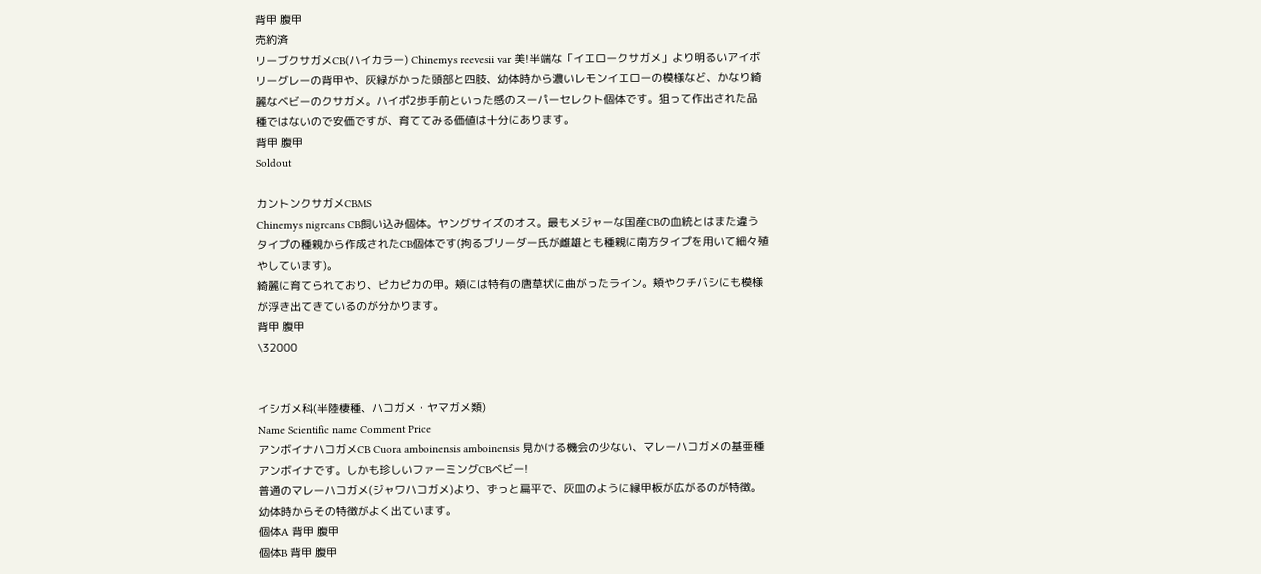背甲 腹甲
売約済
リーブクサガメCB(ハイカラー) Chinemys reevesii var 美!半端な「イエロークサガメ」より明るいアイボリーグレーの背甲や、灰緑がかった頭部と四肢、幼体時から濃いレモンイエローの模様など、かなり綺麗なベビーのクサガメ。ハイポ2歩手前といった感のスーパーセレクト個体です。狙って作出された品種ではないので安価ですが、育ててみる価値は十分にあります。
背甲 腹甲
Soldout

カントンクサガメCBMS
Chinemys nigrcans CB飼い込み個体。ヤングサイズのオス。最もメジャーな国産CBの血統とはまた違うタイプの種親から作成されたCB個体です(拘るブリーダー氏が雌雄とも種親に南方タイプを用いて細々殖やしています)。
綺麗に育てられており、ピカピカの甲。頬には特有の唐草状に曲がったライン。頬やクチバシにも模様が浮き出てきているのが分かります。
背甲 腹甲
\32000


イシガメ科(半陸棲種、ハコガメ・ヤマガメ類)
Name Scientific name Comment Price
アンボイナハコガメCB Cuora amboinensis amboinensis 見かける機会の少ない、マレーハコガメの基亜種アンボイナです。しかも珍しいファーミングCBベビー!
普通のマレーハコガメ(ジャワハコガメ)より、ずっと扁平で、灰皿のように縁甲板が広がるのが特徴。幼体時からその特徴がよく出ています。
個体A 背甲 腹甲
個体B 背甲 腹甲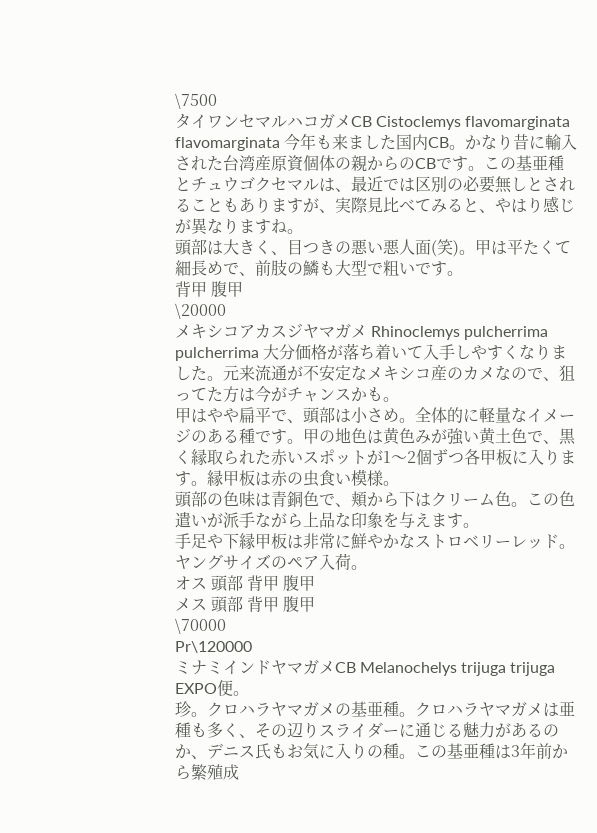\7500
タイワンセマルハコガメCB Cistoclemys flavomarginata flavomarginata 今年も来ました国内CB。かなり昔に輸入された台湾産原資個体の親からのCBです。この基亜種とチュウゴクセマルは、最近では区別の必要無しとされることもありますが、実際見比べてみると、やはり感じが異なりますね。
頭部は大きく、目つきの悪い悪人面(笑)。甲は平たくて細長めで、前肢の鱗も大型で粗いです。
背甲 腹甲
\20000
メキシコアカスジヤマガメ Rhinoclemys pulcherrima pulcherrima 大分価格が落ち着いて入手しやすくなりました。元来流通が不安定なメキシコ産のカメなので、狙ってた方は今がチャンスかも。
甲はやや扁平で、頭部は小さめ。全体的に軽量なイメージのある種です。甲の地色は黄色みが強い黄土色で、黒く縁取られた赤いスポットが1〜2個ずつ各甲板に入ります。縁甲板は赤の虫食い模様。
頭部の色味は青銅色で、頬から下はクリーム色。この色遣いが派手ながら上品な印象を与えます。
手足や下縁甲板は非常に鮮やかなストロベリーレッド。
ヤングサイズのペア入荷。
オス 頭部 背甲 腹甲
メス 頭部 背甲 腹甲
\70000
Pr\120000
ミナミインドヤマガメCB Melanochelys trijuga trijuga EXPO便。
珍。クロハラヤマガメの基亜種。クロハラヤマガメは亜種も多く、その辺りスライダーに通じる魅力があるのか、デニス氏もお気に入りの種。この基亜種は3年前から繁殖成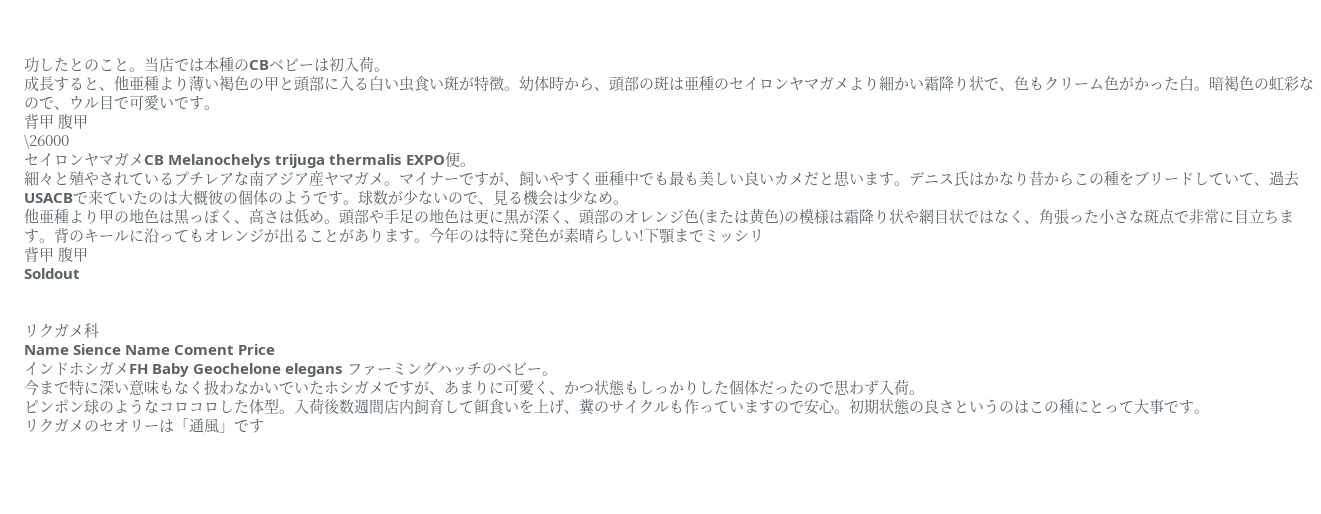功したとのこと。当店では本種のCBベビーは初入荷。
成長すると、他亜種より薄い褐色の甲と頭部に入る白い虫食い斑が特徴。幼体時から、頭部の斑は亜種のセイロンヤマガメより細かい霜降り状で、色もクリーム色がかった白。暗褐色の虹彩なので、ウル目で可愛いです。
背甲 腹甲
\26000
セイロンヤマガメCB Melanochelys trijuga thermalis EXPO便。
細々と殖やされているプチレアな南アジア産ヤマガメ。マイナーですが、飼いやすく亜種中でも最も美しい良いカメだと思います。デニス氏はかなり昔からこの種をブリードしていて、過去USACBで来ていたのは大概彼の個体のようです。球数が少ないので、見る機会は少なめ。
他亜種より甲の地色は黒っぽく、高さは低め。頭部や手足の地色は更に黒が深く、頭部のオレンジ色(または黄色)の模様は霜降り状や網目状ではなく、角張った小さな斑点で非常に目立ちます。背のキールに沿ってもオレンジが出ることがあります。今年のは特に発色が素晴らしい!下顎までミッシリ
背甲 腹甲
Soldout


リクガメ科
Name Sience Name Coment Price
インドホシガメFH Baby Geochelone elegans ファーミングハッチのベビー。
今まで特に深い意味もなく扱わなかいでいたホシガメですが、あまりに可愛く、かつ状態もしっかりした個体だったので思わず入荷。
ピンポン球のようなコロコロした体型。入荷後数週間店内飼育して餌食いを上げ、糞のサイクルも作っていますので安心。初期状態の良さというのはこの種にとって大事です。
リクガメのセオリーは「通風」です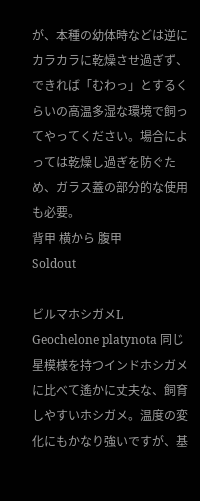が、本種の幼体時などは逆にカラカラに乾燥させ過ぎず、できれば「むわっ」とするくらいの高温多湿な環境で飼ってやってください。場合によっては乾燥し過ぎを防ぐため、ガラス蓋の部分的な使用も必要。
背甲 横から 腹甲
Soldout

ビルマホシガメL
Geochelone platynota 同じ星模様を持つインドホシガメに比べて遙かに丈夫な、飼育しやすいホシガメ。温度の変化にもかなり強いですが、基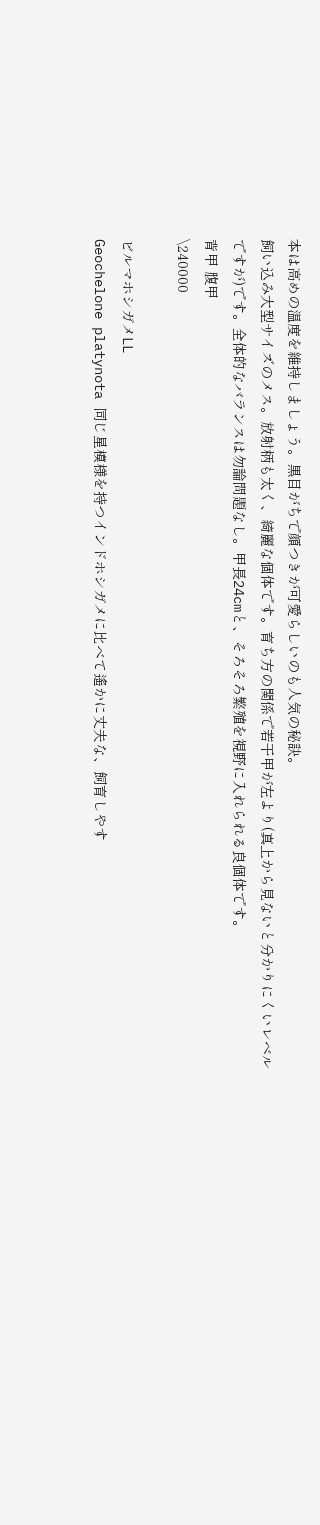本は高めの温度を維持しましょう。黒目がちで顔つきが可愛らしいのも人気の秘訣。
飼い込み大型サイズのメス。放射柄も太く、綺麗な個体です。育ち方の関係で若干甲が左より(真上から見ないと分かりにくいレベルですが)です。全体的なバランスは勿論問題なし。甲長24cmと、そろそろ繁殖を視野に入れられる良個体です。
背甲 腹甲
\240000

ビルマホシガメLL
Geochelone platynota 同じ星模様を持つインドホシガメに比べて遙かに丈夫な、飼育しやす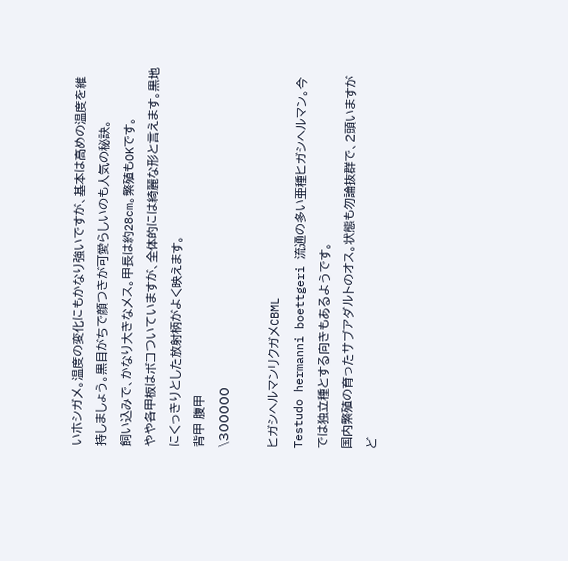いホシガメ。温度の変化にもかなり強いですが、基本は高めの温度を維持しましょう。黒目がちで顔つきが可愛らしいのも人気の秘訣。
飼い込みで、かなり大きなメス。甲長は約28cm。繁殖もOKです。
やや各甲板はボコついていますが、全体的には綺麗な形と言えます。黒地にくっきりとした放射柄がよく映えます。
背甲 腹甲
\300000

ヒガシヘルマンリクガメCBML
Testudo hermanni boettgeri 流通の多い亜種ヒガシヘルマン。今では独立種とする向きもあるようです。
国内繁殖の育ったサブアダルトのオス。状態も勿論抜群で、2頭いますがど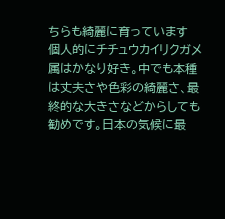ちらも綺麗に育っています
個人的にチチュウカイリクガメ属はかなり好き。中でも本種は丈夫さや色彩の綺麗さ、最終的な大きさなどからしても勧めです。日本の気候に最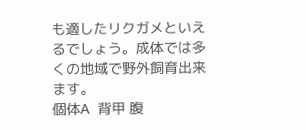も適したリクガメといえるでしょう。成体では多くの地域で野外飼育出来ます。
個体A  背甲 腹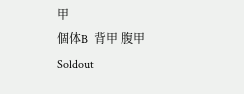甲
個体B  背甲 腹甲
Soldout